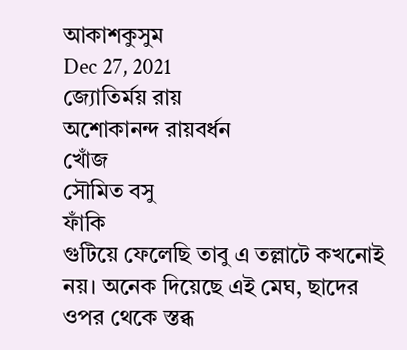আকাশকুসুম
Dec 27, 2021
জ্যোতির্ময় রায়
অশোকানন্দ রায়বর্ধন
খোঁজ
সৌমিত বসু
ফাঁকি
গুটিয়ে ফেলেছি তাবু এ তল্লাটে কখনোই নয়। অনেক দিয়েছে এই মেঘ, ছাদের ওপর থেকে স্তব্ধ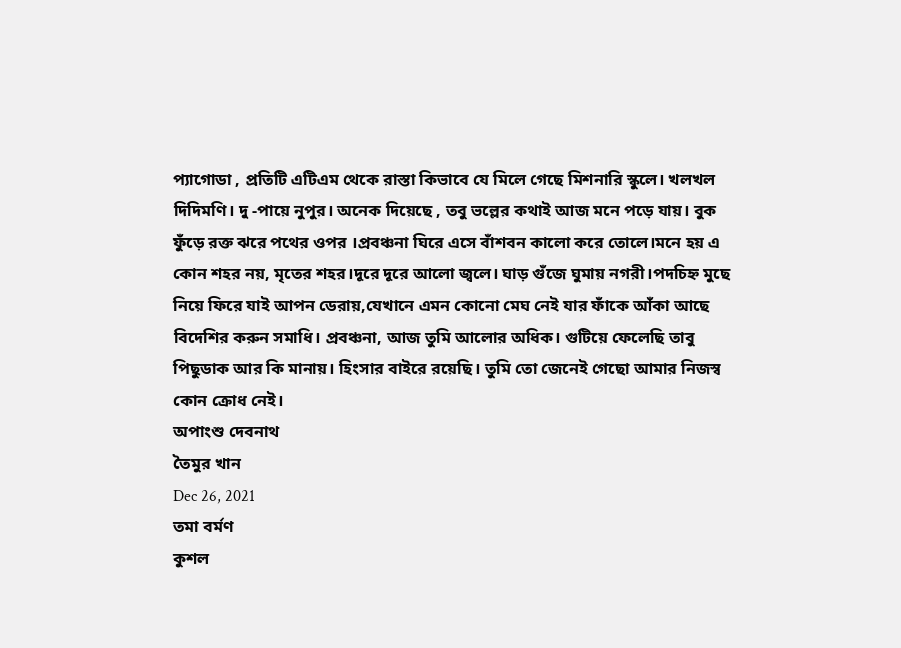প্যাগোডা , প্রতিটি এটিএম থেকে রাস্তা কিভাবে যে মিলে গেছে মিশনারি স্কুলে। খলখল দিদিমণি। দু -পায়ে নুপুর। অনেক দিয়েছে , তবু ভল্লের কথাই আজ মনে পড়ে যায়। বুক ফুঁড়ে রক্ত ঝরে পথের ওপর ।প্রবঞ্চনা ঘিরে এসে বাঁশবন কালো করে তোলে।মনে হয় এ কোন শহর নয়, মৃতের শহর।দূরে দূরে আলো জ্বলে। ঘাড় গুঁজে ঘুমায় নগরী।পদচিহ্ন মুছে নিয়ে ফিরে যাই আপন ডেরায়,যেখানে এমন কোনো মেঘ নেই যার ফাঁকে আঁকা আছে বিদেশির করুন সমাধি। প্রবঞ্চনা, আজ তুমি আলোর অধিক। গুটিয়ে ফেলেছি তাবু পিছুডাক আর কি মানায়। হিংসার বাইরে রয়েছি। তুমি তো জেনেই গেছো আমার নিজস্ব কোন ক্রোধ নেই।
অপাংশু দেবনাথ
তৈমুর খান
Dec 26, 2021
তমা বর্মণ
কুশল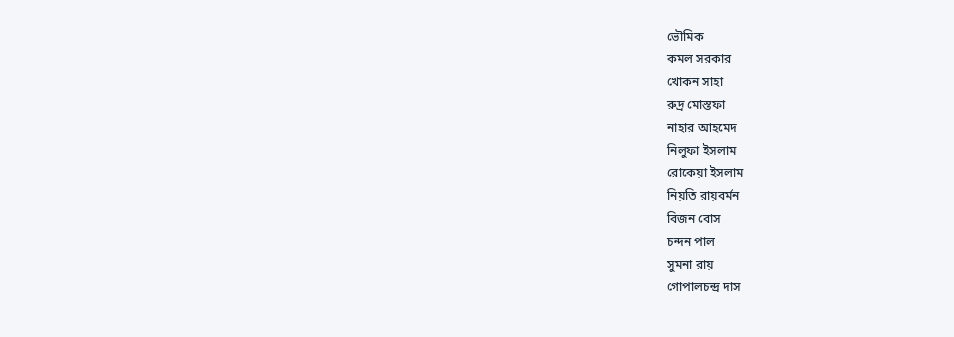ভৌমিক
কমল সরকার
খোকন সাহা
রুদ্র মোস্তফা
নাহার আহমেদ
নিলুফা ইসলাম
রোকেয়া ইসলাম
নিয়তি রায়বর্মন
বিজন বোস
চন্দন পাল
সুমনা রায়
গোপালচন্দ্র দাস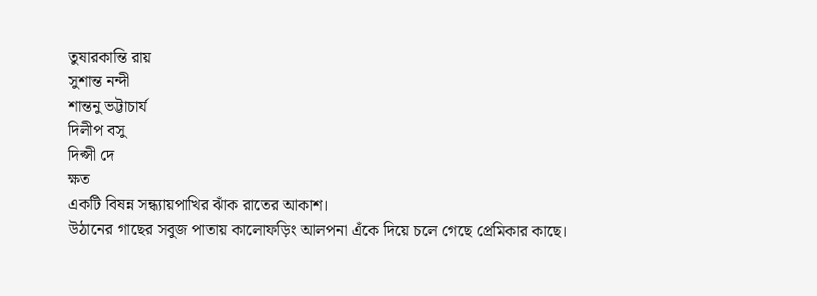তুষারকান্তি রায়
সুশান্ত নন্দী
শান্তনু ভট্টাচার্য
দিলীপ বসু
দিপ্সী দে
ক্ষত
একটি বিষন্ন সন্ধ্যায়পাখির ঝাঁক রাতের আকাশ।
উঠানের গাছের সবুজ পাতায় কালোফড়িং আলপনা এঁকে দিয়ে চলে গেছে প্রেমিকার কাছে।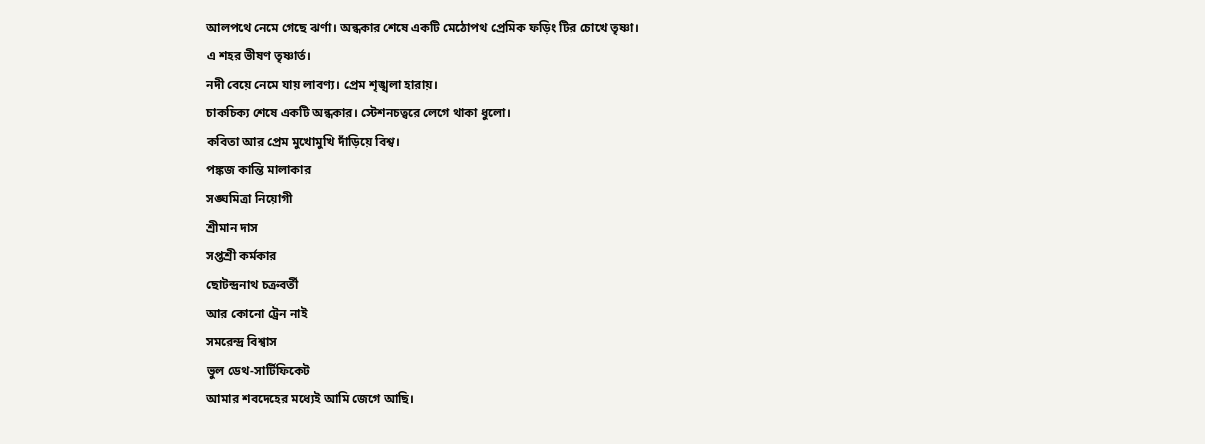আলপথে নেমে গেছে ঝর্ণা। অন্ধকার শেষে একটি মেঠোপথ প্রেমিক ফড়িং টির চোখে তৃষ্ণা।
এ শহর ভীষণ তৃষ্ণার্ত।
নদী বেয়ে নেমে যায় লাবণ্য। প্রেম শৃঙ্খলা হারায়।
চাকচিক্য শেষে একটি অন্ধকার। স্টেশনচত্বরে লেগে থাকা ধুলো।
কবিতা আর প্রেম মুখোমুখি দাঁড়িয়ে বিশ্ব।
পঙ্কজ কান্তি মালাকার
সঙ্ঘমিত্রা নিয়োগী
শ্রীমান দাস
সপ্তশ্রী কর্মকার
ছোটন্দ্রনাথ চক্রবর্তী
আর কোনো ট্রেন নাই
সমরেন্দ্র বিশ্বাস
ভুল ডেথ-সার্টিফিকেট
আমার শবদেহের মধ্যেই আমি জেগে আছি।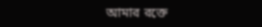আমার রক্তে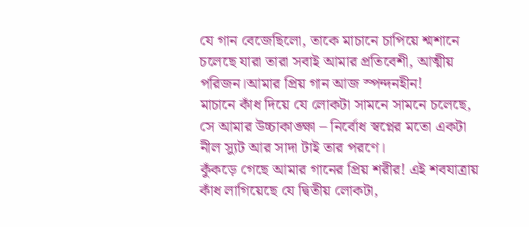যে গান বেজেছিলো, তাকে মাচানে চাপিয়ে শ্মশানে চলেছে যারা তারা সবাই আমার প্রতিবেশী, আত্মীয় পরিজন।আমার প্রিয় গান আজ স্পন্দনহীন!
মাচানে কাঁধ দিয়ে যে লোকটা সামনে সামনে চলেছে, সে আমার উচ্চাকাঙ্ক্ষা – নির্বোধ স্বপ্নের মতো একটা নীল স্যুট আর সাদা টাই তার পরণে।
কুঁকড়ে গেছে আমার গানের প্রিয় শরীর! এই শবযাত্রায় কাঁধ লাগিয়েছে যে দ্বিতীয় লোকটা,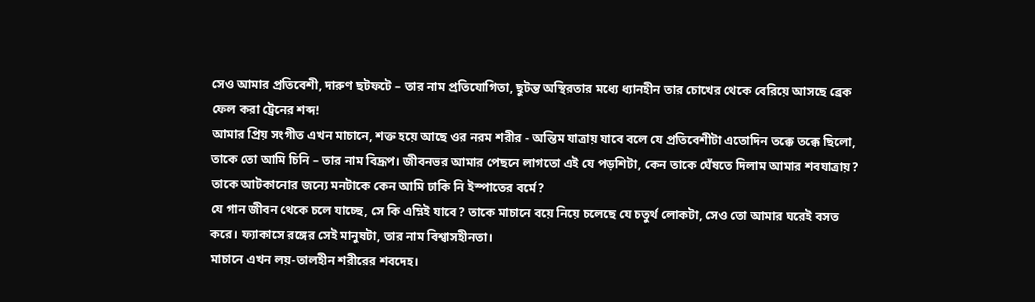সেও আমার প্রতিবেশী, দারুণ ছটফটে – তার নাম প্রতিযোগিতা, ছুটন্ত অস্থিরতার মধ্যে ধ্যানহীন তার চোখের থেকে বেরিয়ে আসছে ব্রেক ফেল করা ট্রেনের শব্দ!
আমার প্রিয় সংগীত এখন মাচানে, শক্ত হয়ে আছে ওর নরম শরীর - অন্তিম যাত্রায় যাবে বলে যে প্রতিবেশীটা এতোদিন তক্কে তক্কে ছিলো, তাকে তো আমি চিনি – তার নাম বিদ্রূপ। জীবনভর আমার পেছনে লাগতো এই যে পড়শিটা, কেন তাকে ঘেঁষতে দিলাম আমার শবযাত্রায়? তাকে আটকানোর জন্যে মনটাকে কেন আমি ঢাকি নি ইস্পাতের বর্মে?
যে গান জীবন থেকে চলে যাচ্ছে, সে কি এম্নিই যাবে? তাকে মাচানে বয়ে নিয়ে চলেছে যে চতুর্থ লোকটা, সেও তো আমার ঘরেই বসত করে। ফ্যাকাসে রঙ্গের সেই মানুষটা, তার নাম বিশ্বাসহীনতা।
মাচানে এখন লয়-তালহীন শরীরের শবদেহ।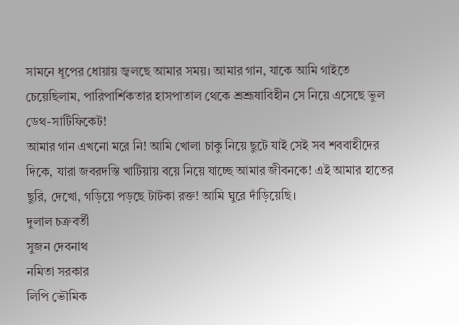সামনে ধূপের ধোয়ায় জ্বলছে আমার সময়। আমার গান, যাকে আমি গাইতে চেয়েছিলাম, পারিপার্শিকতার হাসপাতাল থেকে শ্রশ্রূষাবিহীন সে নিয়ে এসেছে ভুল ডেথ-সার্টিফিকেট!
আমার গান এখনো মরে নি! আমি খোলা চাকু নিয়ে ছুটে যাই সেই সব শববাহীদের দিকে, যারা জবরদস্তি খাটিয়ায় বয়ে নিয়ে যাচ্ছে আমার জীবনকে! এই আমার হাতের ছুরি, দেখো, গড়িয়ে পড়ছে টাটকা রক্ত! আমি ঘুরে দাঁড়িয়েছি।
দুলাল চক্রবর্তী
সুজন দেবনাথ
নমিতা সরকার
লিপি ভৌমিক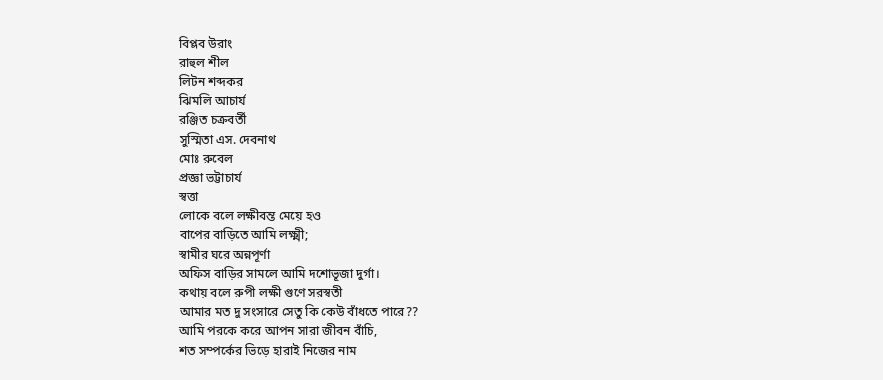বিপ্লব উরাং
রাহুল শীল
লিটন শব্দকর
ঝিমলি আচার্য
রঞ্জিত চক্রবর্তী
সুস্মিতা এস. দেবনাথ
মোঃ রুবেল
প্রজ্ঞা ভট্টাচার্য
স্বত্তা
লোকে বলে লক্ষীবন্ত মেয়ে হও
বাপের বাড়িতে আমি লক্ষ্মী;
স্বামীর ঘরে অন্নপূর্ণা
অফিস বাড়ির সামলে আমি দশোভূজা দুর্গা।
কথায় বলে রুপী লক্ষী গুণে সরস্বতী
আমার মত দু সংসারে সেতু কি কেউ বাঁধতে পারে??
আমি পরকে করে আপন সারা জীবন বাঁচি,
শত সম্পর্কের ভিড়ে হারাই নিজের নাম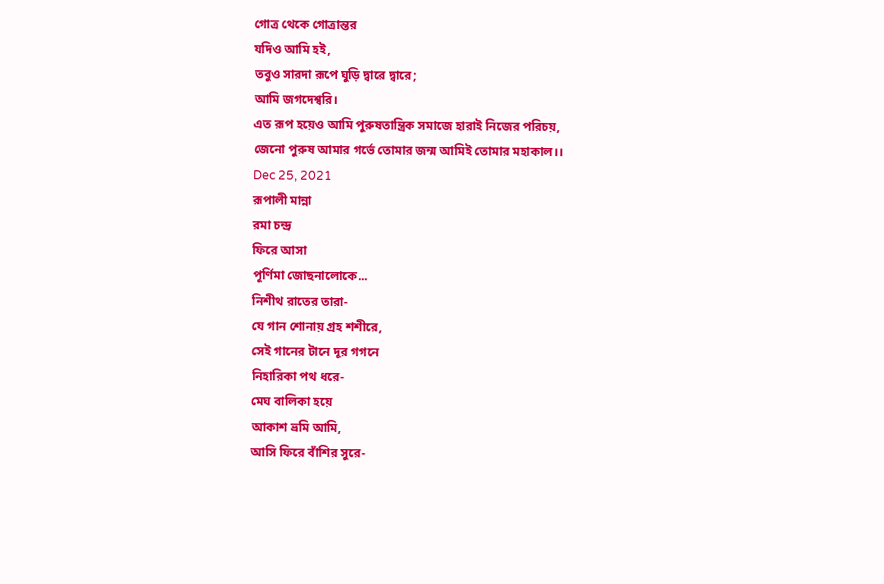গোত্র থেকে গোত্রান্তর
যদিও আমি হই,
তবুও সারদা রূপে ঘুড়ি দ্বারে দ্বারে;
আমি জগদেশ্বরি।
এত রূপ হয়েও আমি পুরুষতান্ত্রিক সমাজে হারাই নিজের পরিচয়,
জেনো পুরুষ আমার গর্ভে তোমার জন্ম আমিই তোমার মহাকাল।।
Dec 25, 2021
রূপালী মান্না
রমা চন্দ্র
ফিরে আসা
পূর্ণিমা জোছনালোকে...
নিশীথ রাতের তারা-
যে গান শোনায় গ্রহ শশীরে,
সেই গানের টানে দূর গগনে
নিহারিকা পথ ধরে-
মেঘ বালিকা হয়ে
আকাশ ভ্রমি আমি,
আসি ফিরে বাঁশির সুরে-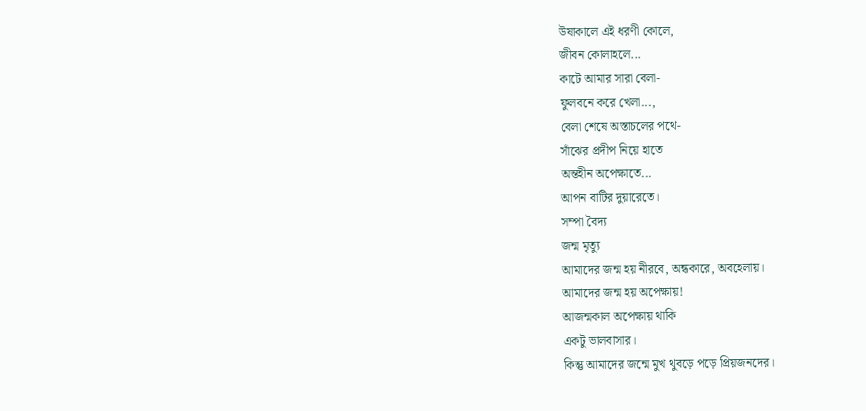উষাকালে এই ধরণী কোলে,
জীবন কোলাহলে...
কাটে আমার সারা বেলা-
ফুলবনে করে খেলা...,
বেলা শেষে অস্তাচলের পথে-
সাঁঝের প্রদীপ নিয়ে হাতে
অন্তহীন অপেক্ষাতে...
আপন বাটির দুয়ারেতে।
সম্পা বৈদ্য
জন্ম মৃত্যু
আমাদের জন্ম হয় নীরবে, অন্ধকারে, অবহেলায়।
আমাদের জন্ম হয় অপেক্ষায়!
আজন্মকাল অপেক্ষায় থাকি
একটু ভালবাসার।
কিন্তু আমাদের জন্মে মুখ থুবড়ে পড়ে প্রিয়জনদের।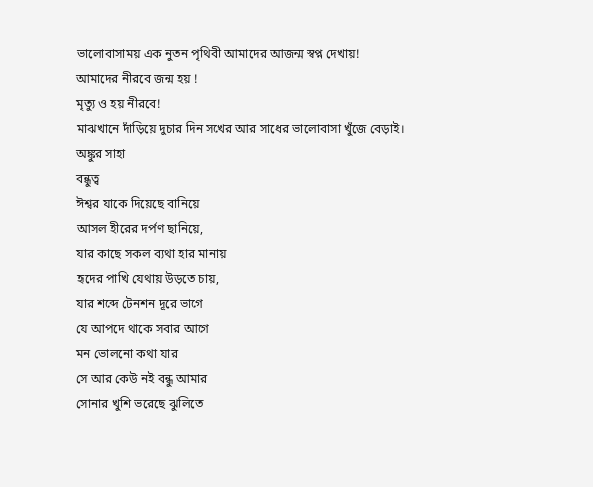ভালোবাসাময় এক নুতন পৃথিবী আমাদের আজন্ম স্বপ্ন দেখায়!
আমাদের নীরবে জন্ম হয় !
মৃত্যু ও হয় নীরবে!
মাঝখানে দাঁড়িয়ে দুচার দিন সখের আর সাধের ভালোবাসা খুঁজে বেড়াই।
অঙ্কুর সাহা
বন্ধুত্ব
ঈশ্বর যাকে দিয়েছে বানিয়ে
আসল হীরের দর্পণ ছানিয়ে,
যার কাছে সকল ব্যথা হার মানায়
হৃদের পাখি যেথায় উড়তে চায়,
যার শব্দে টেনশন দূরে ভাগে
যে আপদে থাকে সবার আগে
মন ভোলনো কথা যার
সে আর কেউ নই বন্ধু আমার
সোনার খুশি ভরেছে ঝুলিতে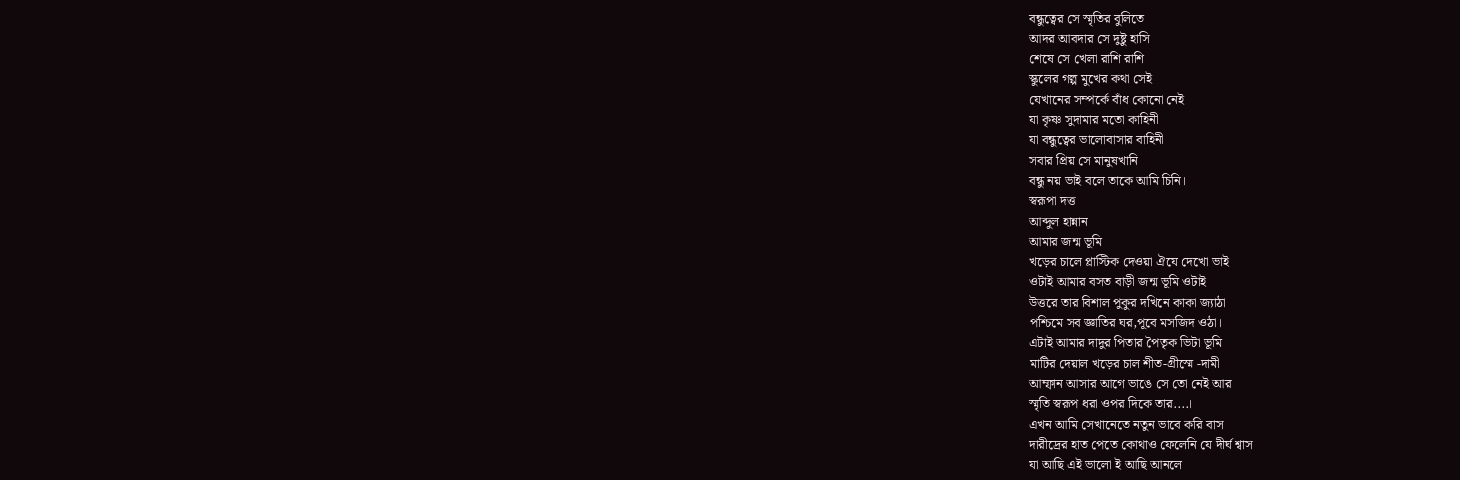বন্ধুত্বের সে স্মৃতির বুলিতে
আদর আবদার সে দুষ্টু হাসি
শেষে সে খেলা রাশি রাশি
স্কুলের গল্প মুখের কথা সেই
যেখানের সম্পর্কে বাঁধ কোনো নেই
যা কৃষ্ণ সুদামার মতো কাহিনী
যা বন্ধুত্বের ভালোবাসার বাহিনী
সবার প্রিয় সে মানুষখানি
বন্ধু নয় ভাই বলে তাকে আমি চিনি।
স্বরূপা দত্ত
আব্দুল হান্নান
আমার জন্ম ভূমি
খড়ের চালে প্লাস্টিক দেওয়া ঐযে দেখো ভাই
ওটাই আমার বসত বাড়ী জন্ম ভূমি ওটাই
উত্তরে তার বিশাল পুকুর দখিনে কাকা জ্যাঠা
পশ্চিমে সব জ্ঞাতির ঘর,পূবে মসজিদ ওঠা।
এটাই আমার দাদুর পিতার পৈতৃক ভিটা ভূমি
মাটির দেয়াল খড়ের চাল শীত-গ্রীস্মে -দামী
আম্ফান আসার আগে ভাঙে সে তো নেই আর
স্মৃতি স্বরূপ ধরা ওপর দিকে তার....।
এখন আমি সেখানেতে নতুন ভাবে করি বাস
দারীদ্রের হাত পেতে কোথাও ফেলেনি যে দীর্ঘ শ্বাস
যা আছি এই ভালো ই আছি আনলে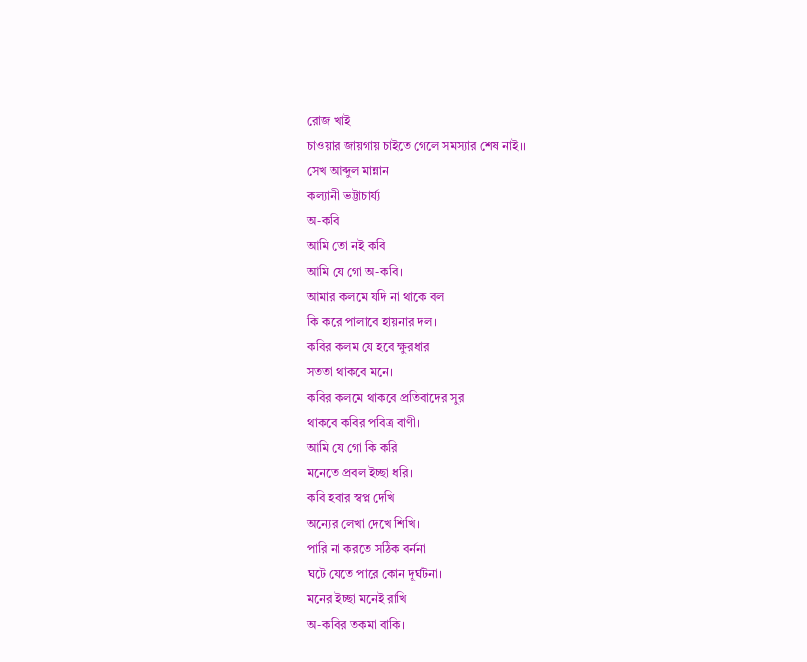রোজ খাই
চাওয়ার জায়গায় চাইতে গেলে সমস্যার শেষ নাই।।
সেখ আব্দুল মান্নান
কল্যানী ভট্টাচার্য্য
অ-কবি
আমি তো নই কবি
আমি যে গো অ-কবি।
আমার কলমে যদি না থাকে বল
কি করে পালাবে হায়নার দল।
কবির কলম যে হবে ক্ষুরধার
সততা থাকবে মনে।
কবির কলমে থাকবে প্রতিবাদের সুর
থাকবে কবির পবিত্র বাণী।
আমি যে গো কি করি
মনেতে প্রবল ইচ্ছা ধরি।
কবি হবার স্বপ্ন দেখি
অন্যের লেখা দেখে শিখি।
পারি না করতে সঠিক বর্ননা
ঘটে যেতে পারে কোন দূর্ঘটনা।
মনের ইচ্ছা মনেই রাখি
অ-কবির তকমা বাকি।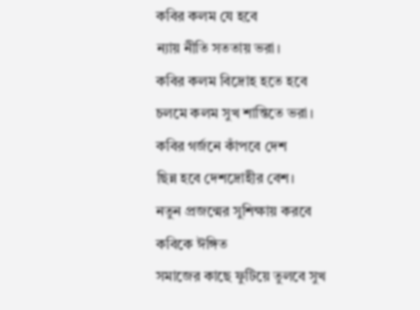কবির কলম যে হবে
ন্যায় নীতি সততায় ভরা।
কবির কলম বিদ্রোহ হতে হবে
চলমে কলম সুখ শান্তিতে ভরা।
কবির গর্জনে কাঁপবে দেশ
ছিন্ন হবে দেশদ্রোহীর বেশ।
নতুন প্রজন্মের সুশিক্ষায় করবে কবিকে ঈঙ্গিত
সমাজের কাছে ফুটিয়ে তুলবে সুখ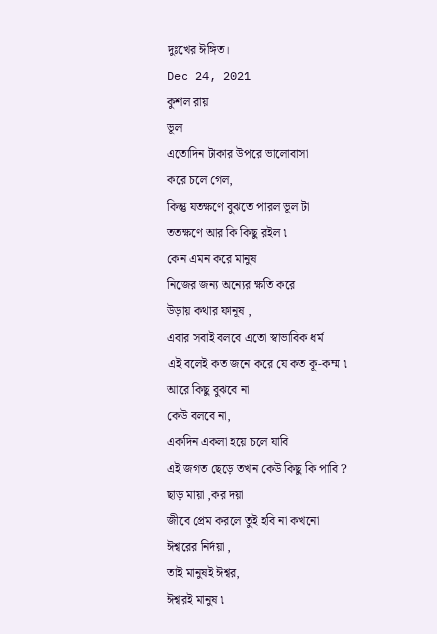দুঃখের ঈঙ্গিত।
Dec 24, 2021
কুশল রায়
ভূল
এতোদিন টাকার উপরে ভালোবাসা
করে চলে গেল,
কিন্তু যতক্ষণে বুঝতে পারল ভূল টা
ততক্ষণে আর কি কিছু রইল ৷
কেন এমন করে মানুষ
নিজের জন্য অন্যের ক্ষতি করে
উড়ায় কথার ফানূষ ,
এবার সবাই বলবে এতো স্বাভাবিক ধর্ম
এই বলেই কত জনে করে যে কত কূ-কম্ম ৷
আরে কিছু বুঝবে না
কেউ বলবে না,
একদিন একলা হয়ে চলে যাবি
এই জগত ছেড়ে তখন কেউ কিছু কি পাবি ?
ছাড় মায়া ,কর দয়া
জীবে প্রেম করলে তুই হবি না কখনো
ঈশ্বরের নির্দয়া ,
তাই মানুষই ঈশ্বর,
ঈশ্বরই মানুষ ৷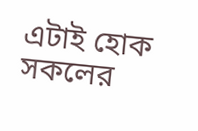এটাই হোক সকলের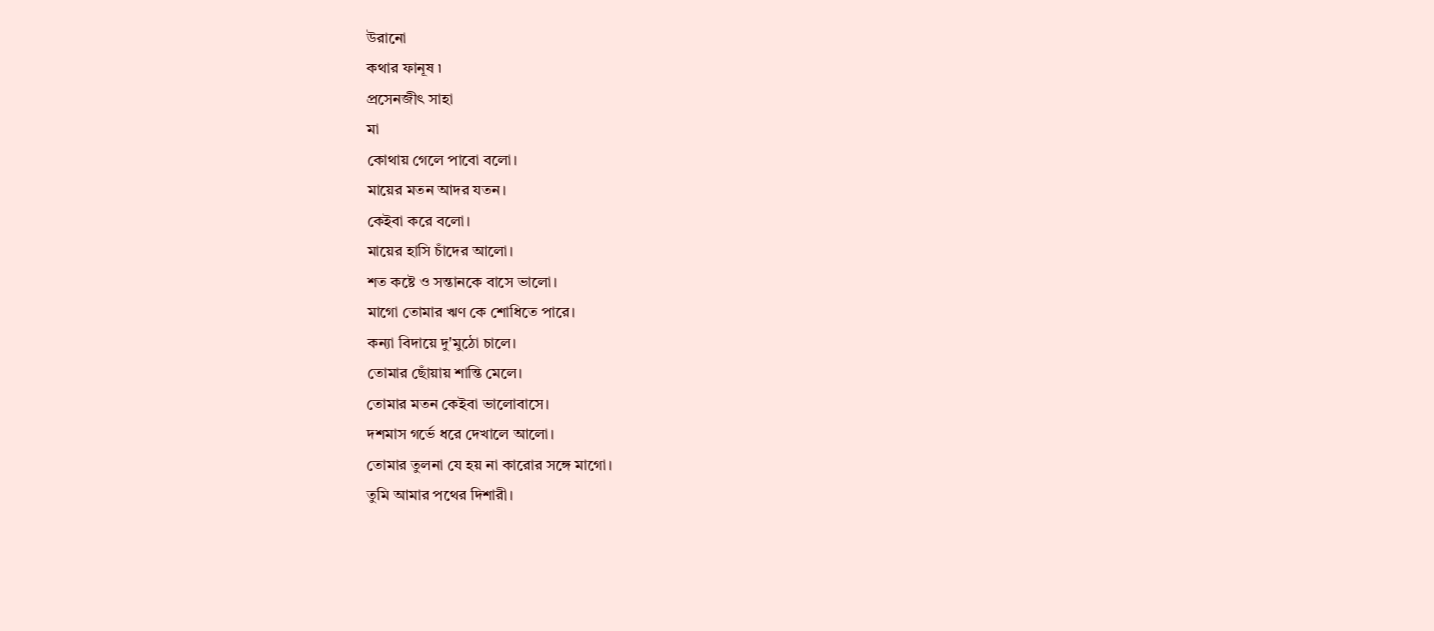উরানো
কথার ফানূষ ৷
প্রসেনজীৎ সাহা
মা
কোথায় গেলে পাবো বলো।
মায়ের মতন আদর যতন।
কেইবা করে বলো।
মায়ের হাসি চাঁদের আলো।
শত কষ্টে ও সন্তানকে বাসে ভালো।
মাগো তোমার ঋণ কে শোধিতে পারে।
কন্যা বিদায়ে দু'মুঠো চালে।
তোমার ছোঁয়ায় শান্তি মেলে।
তোমার মতন কেইবা ভালোবাসে।
দশমাস গর্ভে ধরে দেখালে আলো।
তোমার তুলনা যে হয় না কারোর সঙ্গে মাগো।
তুমি আমার পথের দিশারী।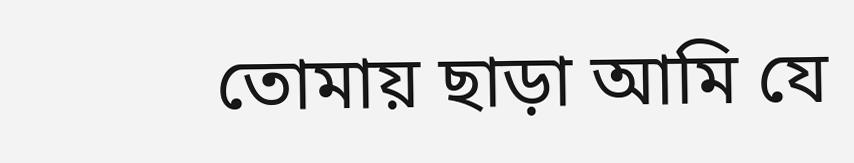তোমায় ছাড়া আমি যে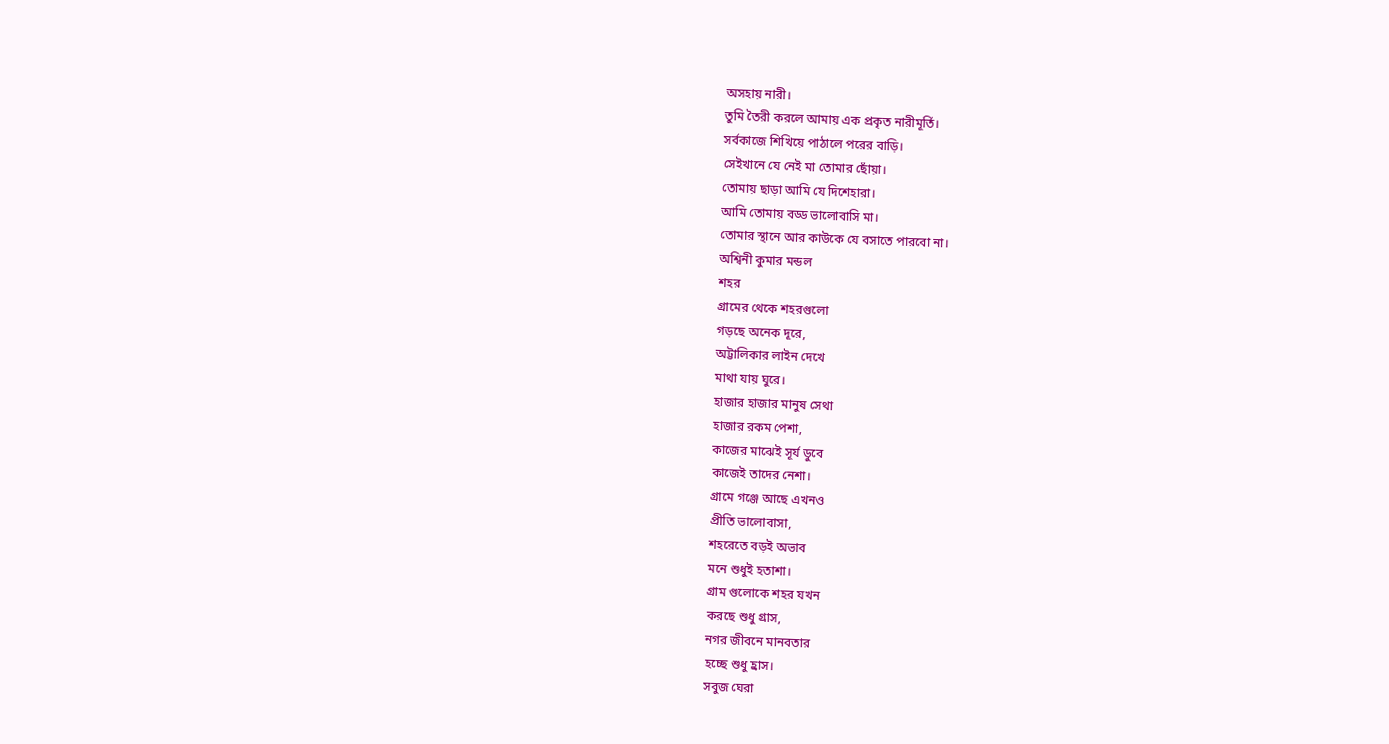অসহায় নারী।
তুমি তৈরী করলে আমায় এক প্রকৃত নারীমূর্তি।
সর্বকাজে শিখিয়ে পাঠালে পরের বাড়ি।
সেইখানে যে নেই মা তোমার ছোঁয়া।
তোমায় ছাড়া আমি যে দিশেহারা।
আমি তোমায় বড্ড ভালোবাসি মা।
তোমার স্থানে আর কাউকে যে বসাতে পারবো না।
অশ্বিনী কুমার মন্ডল
শহর
গ্রামের থেকে শহরগুলো
গড়ছে অনেক দূরে,
অট্টালিকার লাইন দেখে
মাথা যায় ঘুরে।
হাজার হাজার মানুষ সেথা
হাজার রকম পেশা,
কাজের মাঝেই সূর্য ডুবে
কাজেই তাদের নেশা।
গ্রামে গঞ্জে আছে এখনও
প্রীতি ভালোবাসা,
শহরেতে বড়ই অভাব
মনে শুধুই হতাশা।
গ্রাম গুলোকে শহর যখন
করছে শুধু গ্রাস,
নগর জীবনে মানবতার
হচ্ছে শুধু হ্রাস।
সবুজ ঘেরা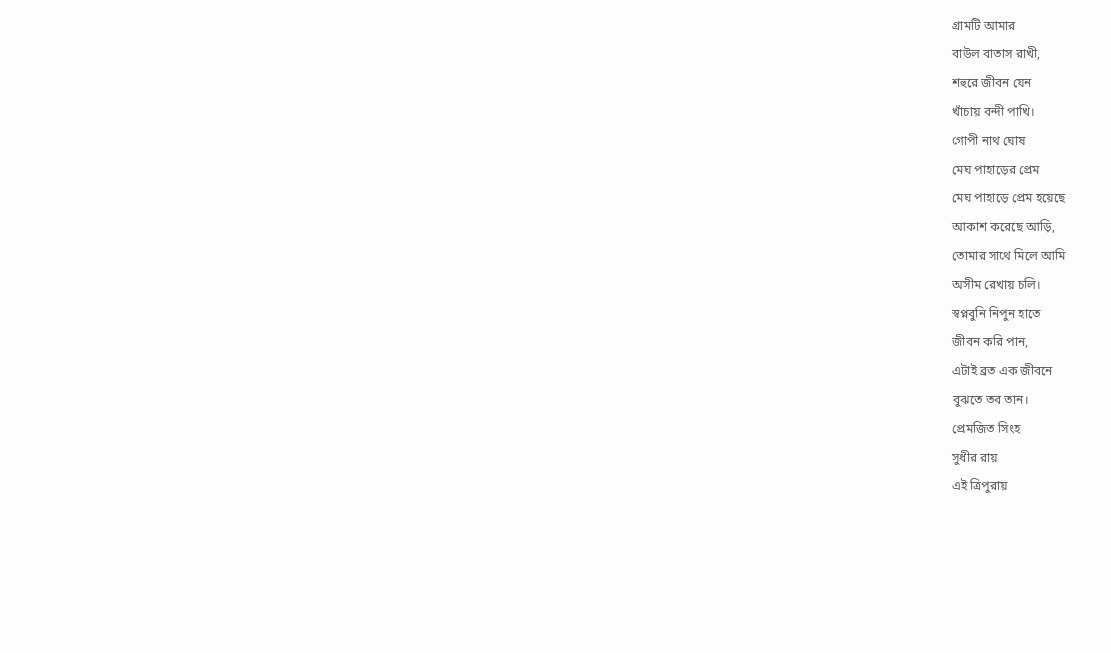গ্রামটি আমার
বাউল বাতাস রাখী,
শহুরে জীবন যেন
খাঁচায় বন্দী পাখি।
গোপী নাথ ঘোষ
মেঘ পাহাড়ের প্রেম
মেঘ পাহাড়ে প্রেম হয়েছে
আকাশ করেছে আড়ি,
তোমার সাথে মিলে আমি
অসীম রেখায় চলি।
স্বপ্নবুনি নিপুন হাতে
জীবন করি পান,
এটাই ব্রত এক জীবনে
বুঝতে তব তান।
প্রেমজিত সিংহ
সুধীর রায়
এই ত্রিপুরায়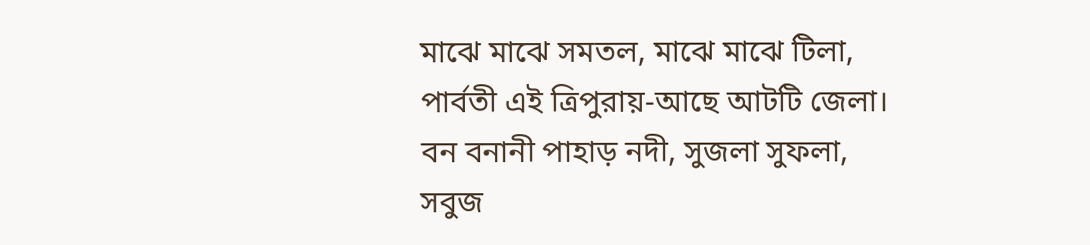মাঝে মাঝে সমতল, মাঝে মাঝে টিলা,
পার্বতী এই ত্রিপুরায়-আছে আটটি জেলা।
বন বনানী পাহাড় নদী, সুজলা সুফলা,
সবুজ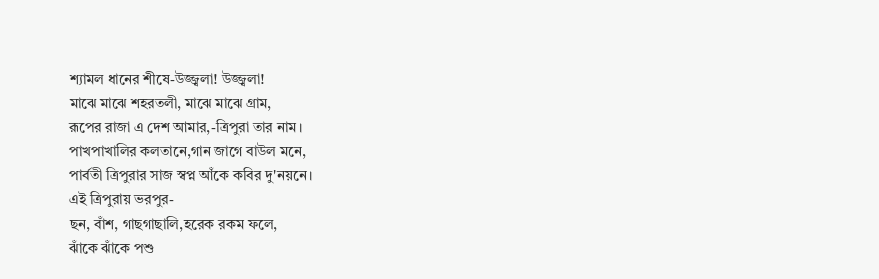শ্যামল ধানের শীষে-উজ্জ্বলা! উজ্জ্বলা!
মাঝে মাঝে শহরতলী, মাঝে মাঝে গ্রাম,
রূপের রাজা এ দেশ আমার,-ত্রিপুরা তার নাম।
পাখপাখালির কলতানে,গান জাগে বাউল মনে,
পার্বতী ত্রিপুরার সাজ স্বপ্ন আঁকে কবির দু'নয়নে।
এই ত্রিপুরায় ভরপুর-
ছন, বাঁশ, গাছগাছালি,হরেক রকম ফলে,
ঝাঁকে ঝাঁকে পশু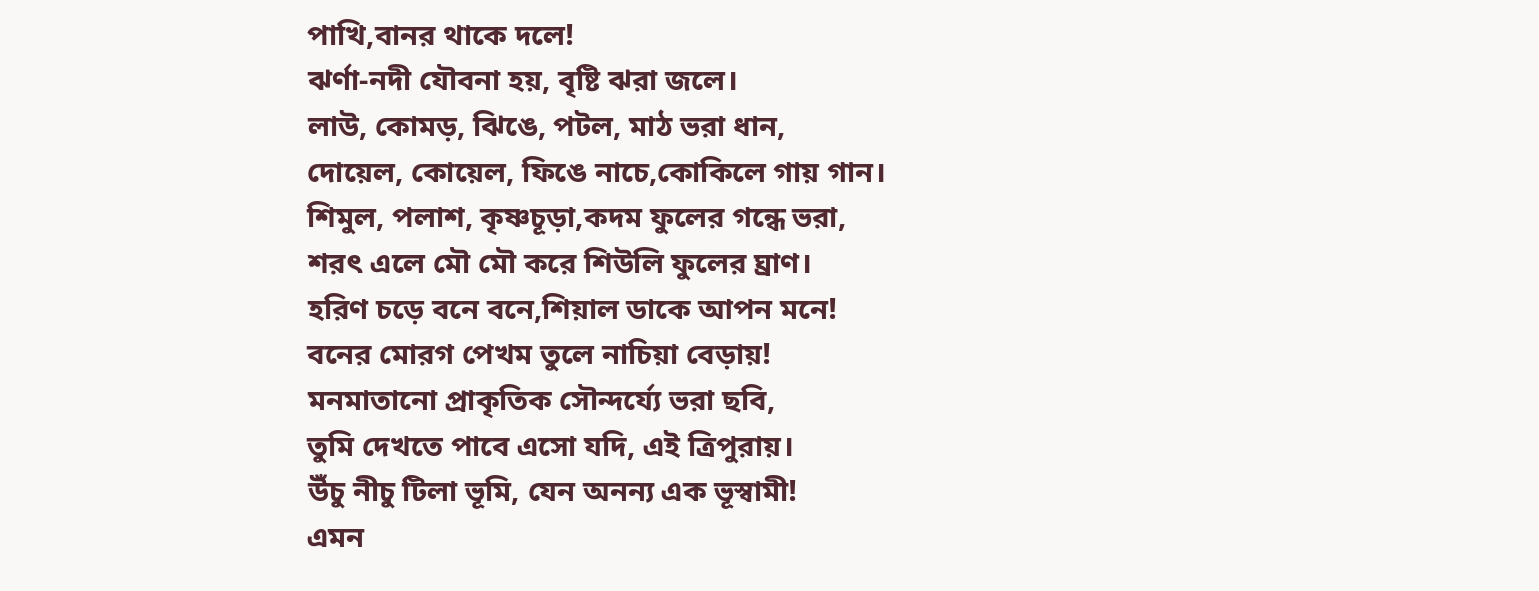পাখি,বানর থাকে দলে!
ঝর্ণা-নদী যৌবনা হয়, বৃষ্টি ঝরা জলে।
লাউ, কোমড়, ঝিঙে, পটল, মাঠ ভরা ধান,
দোয়েল, কোয়েল, ফিঙে নাচে,কোকিলে গায় গান।
শিমুল, পলাশ, কৃষ্ণচূড়া,কদম ফুলের গন্ধে ভরা,
শরৎ এলে মৌ মৌ করে শিউলি ফুলের ঘ্রাণ।
হরিণ চড়ে বনে বনে,শিয়াল ডাকে আপন মনে!
বনের মোরগ পেখম তুলে নাচিয়া বেড়ায়!
মনমাতানো প্রাকৃতিক সৌন্দর্য্যে ভরা ছবি,
তুমি দেখতে পাবে এসো যদি, এই ত্রিপুরায়।
উঁচু নীচু টিলা ভূমি, যেন অনন্য এক ভূস্বামী!
এমন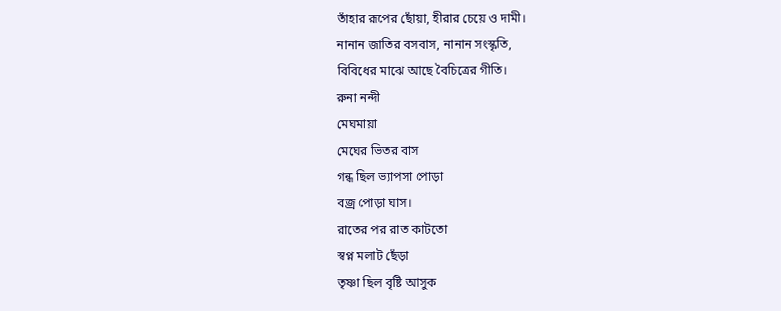তাঁহার রূপের ছোঁয়া, হীরার চেয়ে ও দামী।
নানান জাতির বসবাস, নানান সংস্কৃতি,
বিবিধের মাঝে আছে বৈচিত্রের গীতি।
রুনা নন্দী
মেঘমায়া
মেঘের ভিতর বাস
গন্ধ ছিল ভ্যাপসা পোড়া
বজ্র পোড়া ঘাস।
রাতের পর রাত কাটতো
স্বপ্ন মলাট ছেঁড়া
তৃষ্ণা ছিল বৃষ্টি আসুক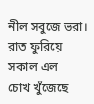নীল সবুজে ভরা।
রাত ফুরিয়ে সকাল এল
চোখ খুঁজেছে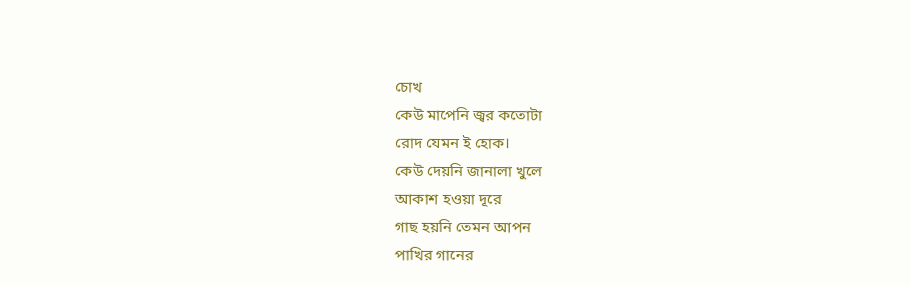চোখ
কেউ মাপেনি জ্বর কতোটা
রোদ যেমন ই হোক।
কেউ দেয়নি জানালা খুলে
আকাশ হওয়া দূরে
গাছ হয়নি তেমন আপন
পাখির গানের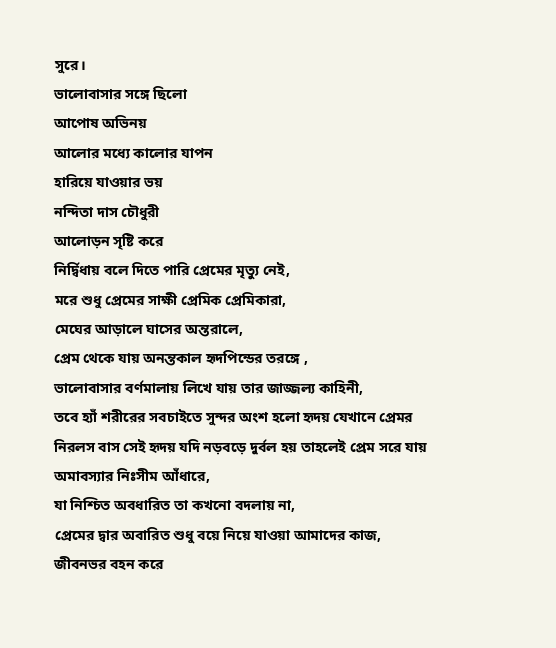সুরে।
ভালোবাসার সঙ্গে ছিলো
আপোষ অভিনয়
আলোর মধ্যে কালোর যাপন
হারিয়ে যাওয়ার ভয়
নন্দিতা দাস চৌধুরী
আলোড়ন সৃষ্টি করে
নির্দ্বিধায় বলে দিতে পারি প্রেমের মৃত্যু নেই,
মরে শুধু প্রেমের সাক্ষী প্রেমিক প্রেমিকারা,
মেঘের আড়ালে ঘাসের অন্তরালে,
প্রেম থেকে যায় অনন্তকাল হৃদপিন্ডের তরঙ্গে ,
ভালোবাসার বর্ণমালায় লিখে যায় তার জাজ্জল্য কাহিনী,
তবে হ্যাঁ শরীরের সবচাইতে সুন্দর অংশ হলো হৃদয় যেখানে প্রেমর নিরলস বাস সেই হৃদয় যদি নড়বড়ে দুর্বল হয় তাহলেই প্রেম সরে যায় অমাবস্যার নিঃসীম আঁধারে,
যা নিশ্চিত অবধারিত তা কখনো বদলায় না,
প্রেমের দ্বার অবারিত শুধু বয়ে নিয়ে যাওয়া আমাদের কাজ,
জীবনভর বহন করে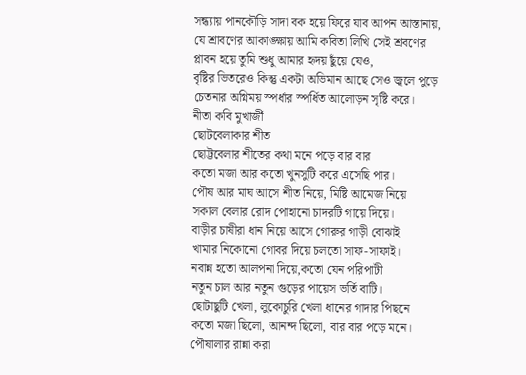সন্ধ্যায় পানকৌড়ি সাদা বক হয়ে ফিরে যাব আপন আস্তানায়,
যে শ্রাবণের আকাঙ্ক্ষায় আমি কবিতা লিখি সেই শ্রবণের প্লাবন হয়ে তুমি শুধু আমার হৃদয় ছুঁয়ে যেও,
বৃষ্টির ভিতরেও কিন্তু একটা অভিমান আছে সেও জ্বলে পুড়ে চেতনার অগ্নিময় স্পর্ধার স্পর্ধিত আলোড়ন সৃষ্টি করে।
নীতা কবি মুখার্জী
ছোটবেলাকার শীত
ছোট্টবেলার শীতের কথা মনে পড়ে বার বার
কতো মজা আর কতো খুনসুটি করে এসেছি পার।
পৌষ আর মাঘ আসে শীত নিয়ে, মিষ্টি আমেজ নিয়ে
সকাল বেলার রোদ পোহানো চাদরটি গায়ে দিয়ে।
বাড়ীর চাষীরা ধান নিয়ে আসে গোরুর গাড়ী বোঝাই
খামার নিকোনো গোবর দিয়ে চলতো সাফ-সাফাই।
নবান্ন হতো আলপনা দিয়ে,কতো যেন পরিপাটী
নতুন চাল আর নতুন গুড়ের পায়েস ভর্তি বাটি।
ছোটাছুটি খেলা, লুকোচুরি খেলা ধানের গাদার পিছনে
কতো মজা ছিলো, আনন্দ ছিলো, বার বার পড়ে মনে।
পৌষালার রান্না করা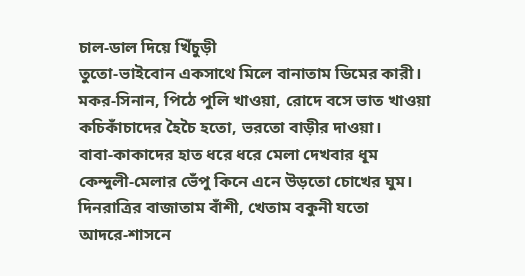চাল-ডাল দিয়ে খিঁচুড়ী
তুতো-ভাইবোন একসাথে মিলে বানাতাম ডিমের কারী।
মকর-সিনান, পিঠে পুলি খাওয়া, রোদে বসে ভাত খাওয়া
কচিকাঁচাদের হৈচৈ হতো, ভরতো বাড়ীর দাওয়া।
বাবা-কাকাদের হাত ধরে ধরে মেলা দেখবার ধূম
কেন্দুলী-মেলার ভেঁপু কিনে এনে উড়তো চোখের ঘুম।
দিনরাত্রির বাজাতাম বাঁশী, খেতাম বকুনী যতো
আদরে-শাসনে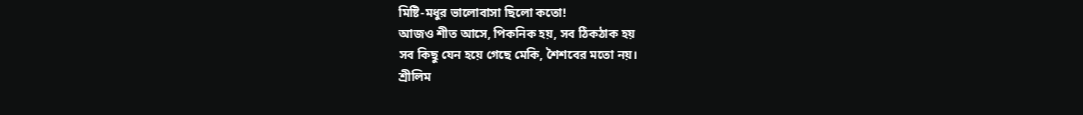মিষ্টি-মধুর ভালোবাসা ছিলো কতো!
আজও শীত আসে, পিকনিক হয়, সব ঠিকঠাক হয়
সব কিছু যেন হয়ে গেছে মেকি, শৈশবের মতো নয়।
শ্রীলিম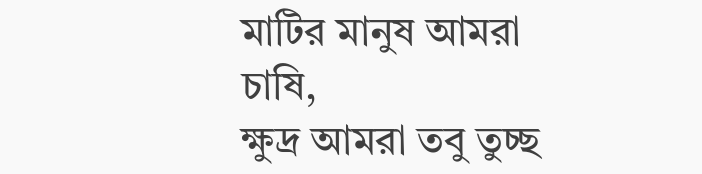মাটির মানুষ আমরা চাষি,
ক্ষুদ্র আমরা তবু তুচ্ছ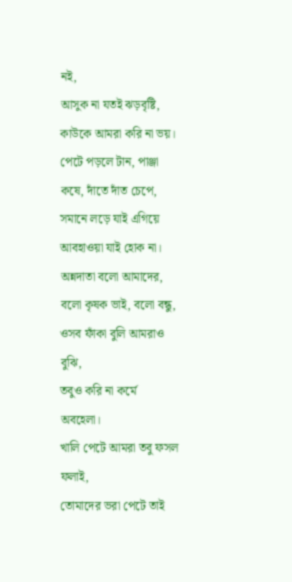নই,
আসুক না যতই ঝড়বৃষ্টি,
কাউকে আমরা করি না ভয়।
পেটে পড়লে টান, পাঞ্জা
কষে, দাঁতে দাঁত চেপে,
সমানে লড়ে যাই এগিয়ে
আবহাওয়া যাই হোক না।
অন্নদাতা বলো আমাদের,
বলো কৃষক ভাই, বলো বন্ধু,
ওসব ফাঁকা বুলি আমরাও বুঝি,
তবুও করি না কর্মে অবহেলা।
খালি পেটে আমরা তবু ফসল ফলাই,
তোমাদের ভরা পেটে তাই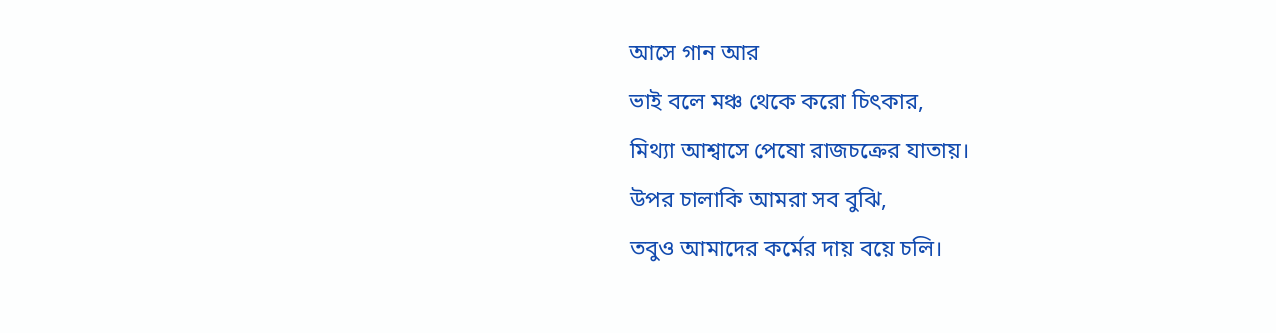আসে গান আর
ভাই বলে মঞ্চ থেকে করো চিৎকার,
মিথ্যা আশ্বাসে পেষো রাজচক্রের যাতায়।
উপর চালাকি আমরা সব বুঝি,
তবুও আমাদের কর্মের দায় বয়ে চলি।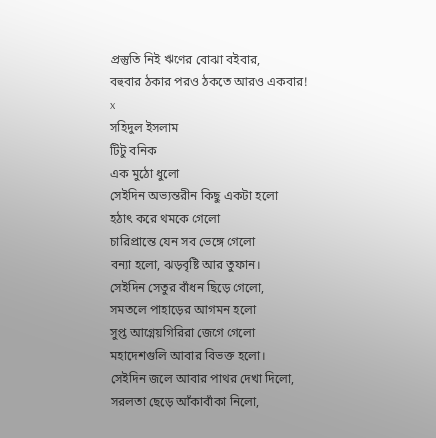প্রস্তুতি নিই ঋণের বোঝা বইবার,
বহুবার ঠকার পরও ঠকতে আরও একবার!
x
সহিদুল ইসলাম
টিটু বনিক
এক মুঠো ধুলো
সেইদিন অভ্যন্তরীন কিছু একটা হলো
হঠাৎ করে থমকে গেলো
চারিপ্রান্তে যেন সব ভেঙ্গে গেলো
বন্যা হলো, ঝড়বৃষ্টি আর তুফান।
সেইদিন সেতুর বাঁধন ছিড়ে গেলো,
সমতলে পাহাড়ের আগমন হলো
সুপ্ত আগ্নেয়গিরিরা জেগে গেলো
মহাদেশগুলি আবার বিভক্ত হলো।
সেইদিন জলে আবার পাথর দেখা দিলো,
সরলতা ছেড়ে আঁকাবাঁকা নিলো,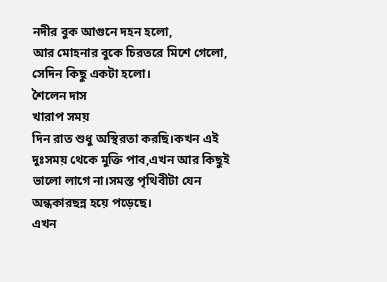নদীর বুক আগুনে দহন হলো,
আর মোহনার বুকে চিরতরে মিশে গেলো,
সেদিন কিছু একটা হলো।
শৈলেন দাস
খারাপ সময়
দিন রাত শুধু অস্থিরতা করছি।কখন এই দুঃসময় থেকে মুক্তি পাব,এখন আর কিছুই ভালো লাগে না।সমস্ত পৃথিবীটা যেন অন্ধকারছন্ন হয়ে পড়েছে।
এখন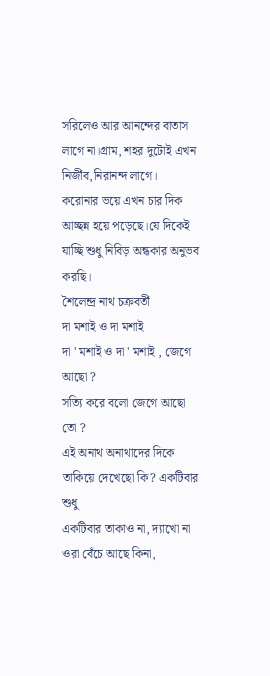সরিলেও আর আনন্দের বাতাস লাগে না।গ্রাম, শহর দুটোই এখন নির্জীব,নিরানন্দ লাগে।
করোনার ভয়ে এখন চার দিক আচ্ছন্ন হয়ে পড়েছে।যে দিকেই যাচ্ছি শুধু নিবিড় অন্ধকার অনুভব করছি।
শৈলেন্দ্র নাথ চক্রবর্তী
দা মশাই ও দা মশাই
দা ' মশাই ও দা ' মশাই , জেগে আছো ?
সত্যি করে বলো জেগে আছো তো ?
এই অনাথ অনাথাদের দিকে
তাকিয়ে দেখেছো কি? একটিবার শুধু
একটিবার তাকাও না, দ্যাখো না
ওরা বেঁচে আছে কিনা,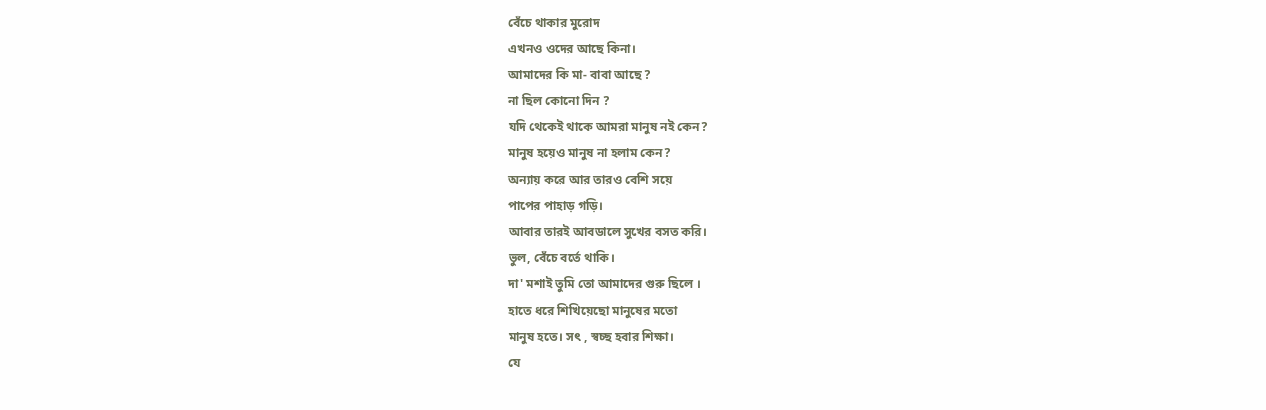বেঁচে থাকার মুরোদ
এখনও ওদের আছে কিনা।
আমাদের কি মা- বাবা আছে ?
না ছিল কোনো দিন ?
যদি থেকেই থাকে আমরা মানুষ নই কেন?
মানুষ হয়েও মানুষ না হলাম কেন?
অন্যায় করে আর তারও বেশি সয়ে
পাপের পাহাড় গড়ি।
আবার তারই আবডালে সুখের বসত করি।
ভুল, বেঁচে বর্তে থাকি।
দা' মশাই তুমি তো আমাদের গুরু ছিলে ।
হাতে ধরে শিখিয়েছো মানুষের মতো
মানুষ হতে। সৎ , স্বচ্ছ হবার শিক্ষা।
যে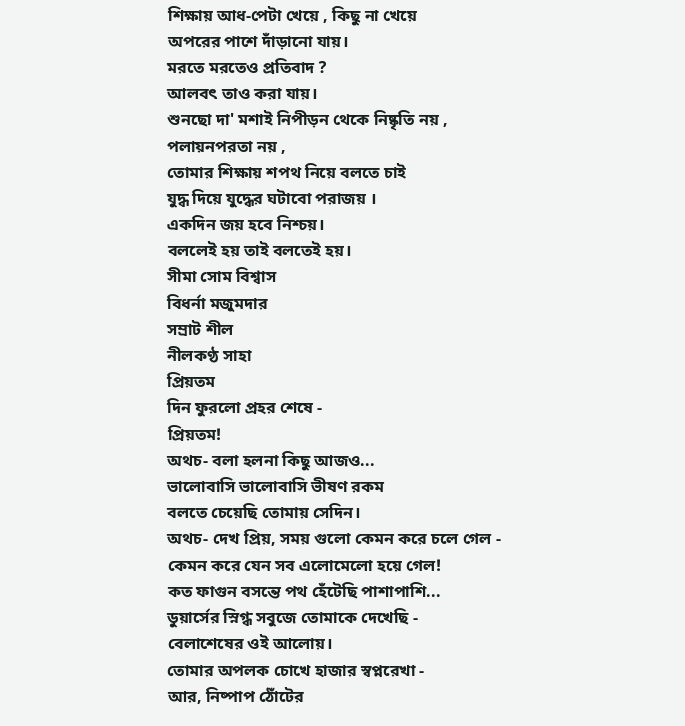শিক্ষায় আধ-পেটা খেয়ে , কিছু না খেয়ে
অপরের পাশে দাঁড়ানো যায়।
মরতে মরতেও প্রতিবাদ ?
আলবৎ তাও করা যায়।
শুনছো দা' মশাই নিপীড়ন থেকে নিষ্কৃতি নয় ,
পলায়নপরতা নয় ,
তোমার শিক্ষায় শপথ নিয়ে বলতে চাই
যুদ্ধ দিয়ে যুদ্ধের ঘটাবো পরাজয় ।
একদিন জয় হবে নিশ্চয়।
বললেই হয় তাই বলতেই হয়।
সীমা সোম বিশ্বাস
বিধর্না মজুমদার
সম্রাট শীল
নীলকণ্ঠ সাহা
প্রিয়তম
দিন ফুরলো প্রহর শেষে -
প্রিয়তম!
অথচ- বলা হলনা কিছু আজও...
ভালোবাসি ভালোবাসি ভীষণ রকম
বলতে চেয়েছি তোমায় সেদিন।
অথচ- দেখ প্রিয়, সময় গুলো কেমন করে চলে গেল -
কেমন করে যেন সব এলোমেলো হয়ে গেল!
কত ফাগুন বসন্তে পথ হেঁটেছি পাশাপাশি...
ডুয়ার্সের স্নিগ্ধ সবুজে তোমাকে দেখেছি -
বেলাশেষের ওই আলোয়।
তোমার অপলক চোখে হাজার স্বপ্নরেখা -
আর, নিষ্পাপ ঠোঁটের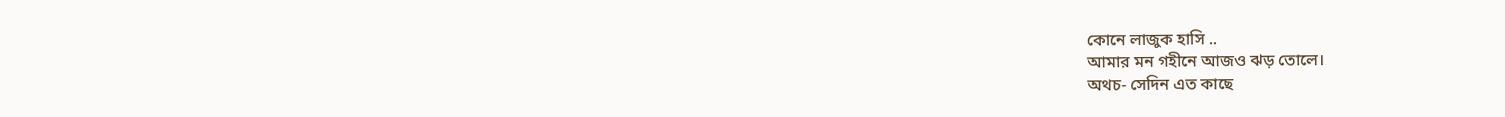কোনে লাজুক হাসি ..
আমার মন গহীনে আজও ঝড় তোলে।
অথচ- সেদিন এত কাছে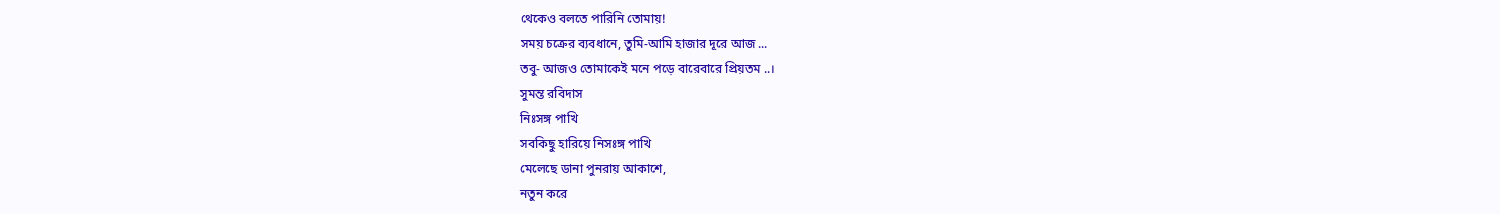থেকেও বলতে পারিনি তোমায়!
সময় চক্রের ব্যবধানে, তুমি-আমি হাজার দূরে আজ ...
তবু- আজও তোমাকেই মনে পড়ে বারেবারে প্রিয়তম ..।
সুমন্ত রবিদাস
নিঃসঙ্গ পাখি
সবকিছু হারিয়ে নিসঃঙ্গ পাখি
মেলেছে ডানা পুনরায় আকাশে,
নতুন করে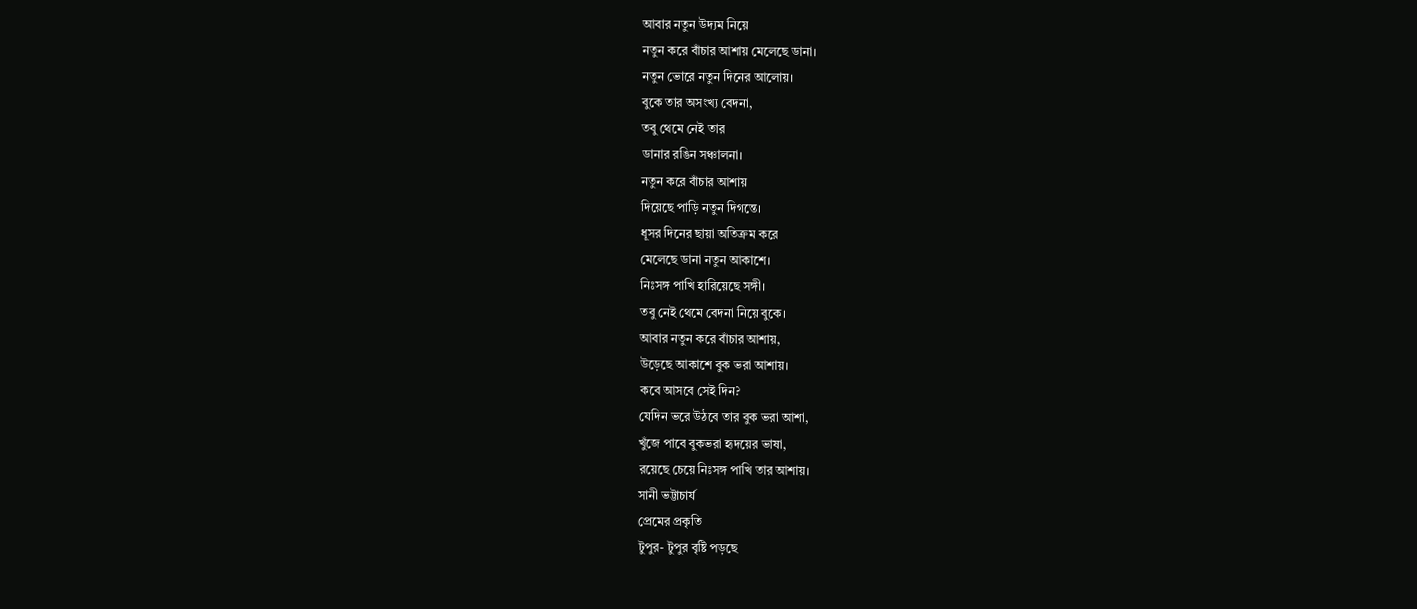আবার নতুন উদ্যম নিয়ে
নতুন করে বাঁচার আশায় মেলেছে ডানা।
নতুন ভোরে নতুন দিনের আলোয়।
বুকে তার অসংখ্য বেদনা,
তবু থেমে নেই তার
ডানার রঙিন সঞ্চালনা।
নতুন করে বাঁচার আশায়
দিয়েছে পাড়ি নতুন দিগন্তে।
ধূসর দিনের ছায়া অতিক্রম করে
মেলেছে ডানা নতুন আকাশে।
নিঃসঙ্গ পাখি হারিয়েছে সঙ্গী।
তবু নেই থেমে বেদনা নিয়ে বুকে।
আবার নতুন করে বাঁচার আশায়,
উড়েছে আকাশে বুক ভরা আশায়।
কবে আসবে সেই দিন?
যেদিন ভরে উঠবে তার বুক ভরা আশা,
খুঁজে পাবে বুকভরা হৃদয়ের ভাষা,
রয়েছে চেয়ে নিঃসঙ্গ পাখি তার আশায়।
সানী ভট্টাচার্য
প্রেমের প্রকৃতি
টুপুর- টুপুর বৃষ্টি পড়ছে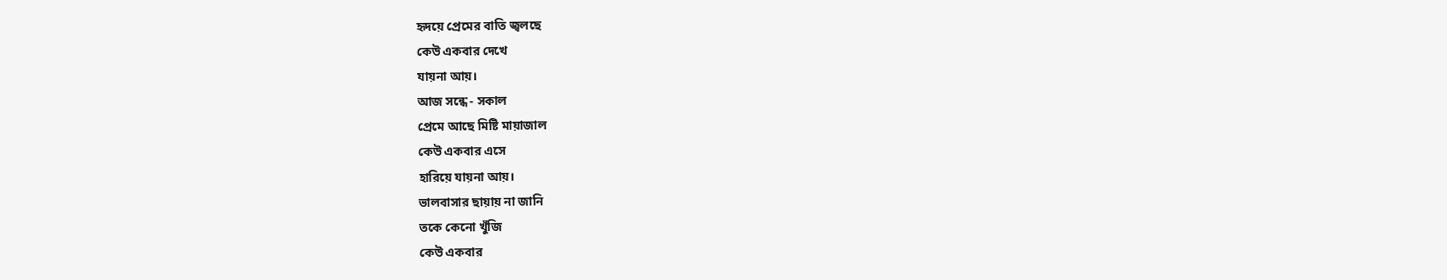হৃদয়ে প্রেমের বাতি জ্বলছে
কেউ একবার দেখে
যায়না আয়।
আজ সন্ধে - সকাল
প্রেমে আছে মিষ্টি মায়াজাল
কেউ একবার এসে
হারিয়ে যায়না আয়।
ভালবাসার ছায়ায় না জানি
তকে কেনো খুঁজি
কেউ একবার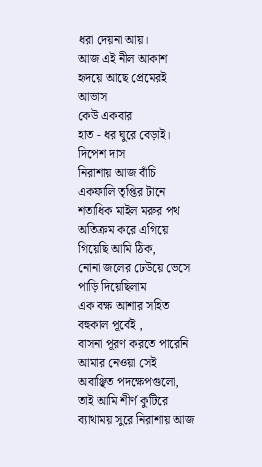ধরা দেয়না আয়।
আজ এই নীল আকাশ
হৃদয়ে আছে প্রেমেরই আভাস
কেউ একবার
হাত - ধর ঘুরে বেড়াই।
দিপেশ দাস
নিরাশায় আজ বাঁচি
একফালি তৃপ্তির টানে শতাধিক মাইল মরুর পথ
অতিক্রম করে এগিয়ে গিয়েছি আমি ঠিক,
নোনা জলের ঢেউয়ে ভেসে পাড়ি দিয়েছিলাম
এক বক্ষ আশার সহিত বহুকাল পূর্বেই ,
বাসনা পূরণ করতে পারেনি আমার নেওয়া সেই
অবাঞ্ছিত পদক্ষেপগুলো, তাই আমি শীর্ণ কুটিরে ব্যাথাময় সুরে নিরাশায় আজ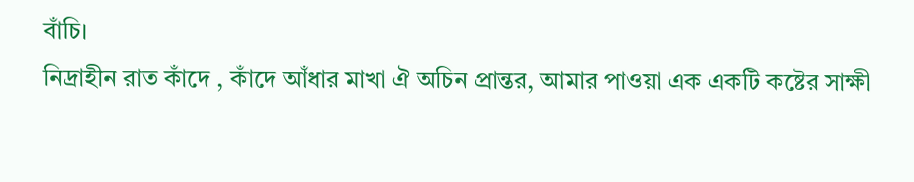বাঁচি।
নিদ্রাহীন রাত কাঁদে , কাঁদে আঁধার মাখা ঐ অচিন প্রান্তর, আমার পাওয়া এক একটি কষ্টের সাক্ষী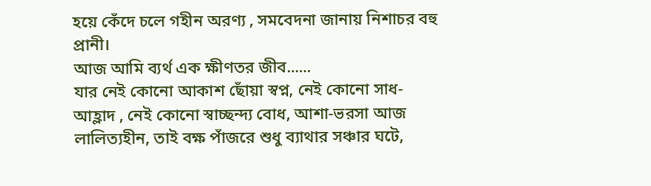হয়ে কেঁদে চলে গহীন অরণ্য , সমবেদনা জানায় নিশাচর বহু প্রানী।
আজ আমি ব্যর্থ এক ক্ষীণতর জীব......
যার নেই কোনো আকাশ ছোঁয়া স্বপ্ন, নেই কোনো সাধ-আহ্লাদ , নেই কোনো স্বাচ্ছন্দ্য বোধ, আশা-ভরসা আজ লালিত্যহীন, তাই বক্ষ পাঁজরে শুধু ব্যাথার সঞ্চার ঘটে,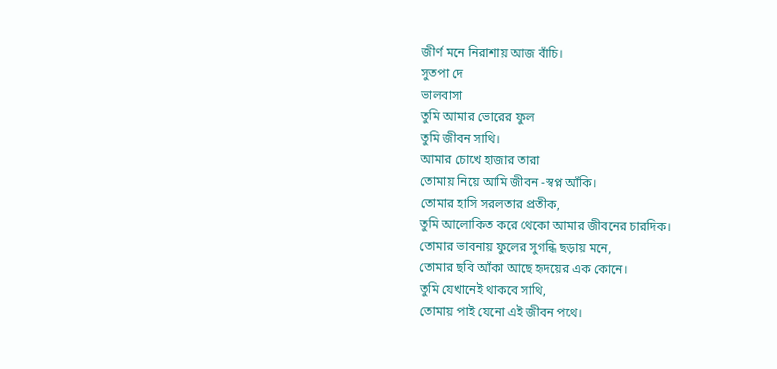জীর্ণ মনে নিরাশায় আজ বাঁচি।
সুতপা দে
ভালবাসা
তুমি আমার ভোরের ফুল
তুমি জীবন সাথি।
আমার চোখে হাজার তারা
তোমায় নিয়ে আমি জীবন -স্বপ্ন আঁকি।
তোমার হাসি সরলতার প্রতীক,
তুমি আলোকিত করে থেকো আমার জীবনের চারদিক।
তোমার ভাবনায় ফুলের সুগন্ধি ছড়ায় মনে,
তোমার ছবি আঁকা আছে হৃদয়ের এক কোনে।
তুমি যেখানেই থাকবে সাথি,
তোমায় পাই যেনো এই জীবন পথে।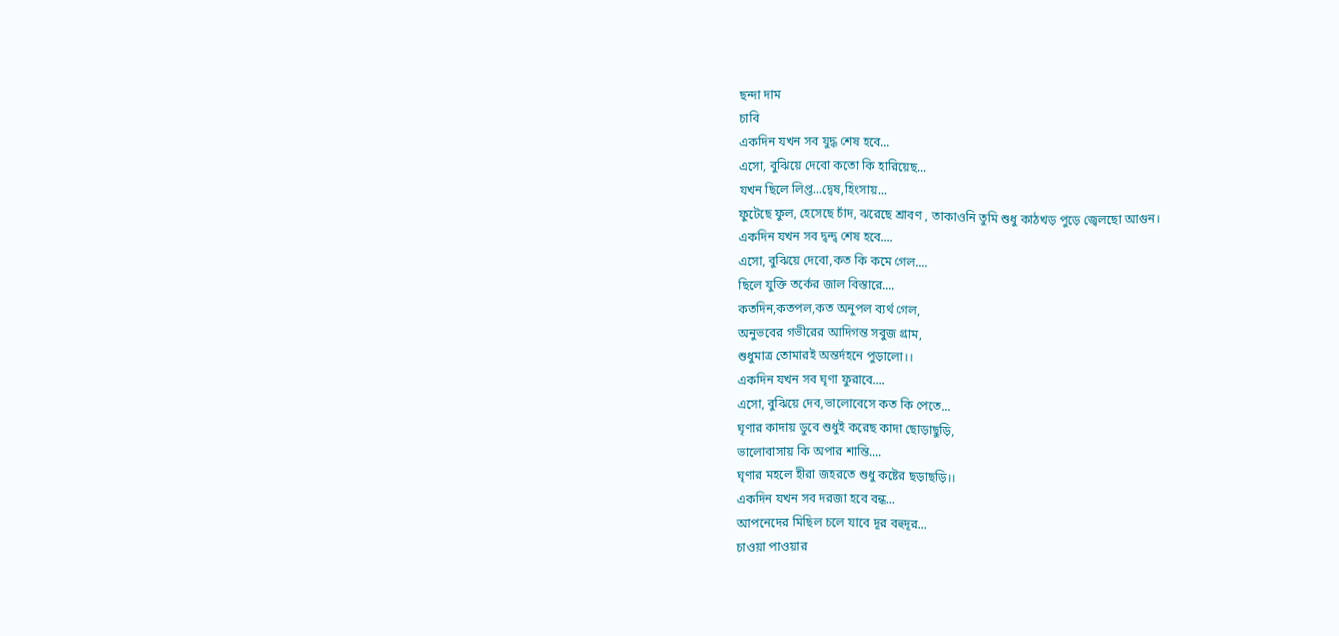ছন্দা দাম
চাবি
একদিন যখন সব যুদ্ধ শেষ হবে...
এসো, বুঝিয়ে দেবো কতো কি হারিয়েছ...
যখন ছিলে লিপ্ত...দ্বেষ,হিংসায়...
ফুটেছে ফুল, হেসেছে চাঁদ, ঝরেছে শ্রাবণ , তাকাওনি তুমি শুধু কাঠখড় পুড়ে জ্বেলছো আগুন।
একদিন যখন সব দ্বন্দ্ব শেষ হবে....
এসো, বুঝিয়ে দেবো,কত কি কমে গেল....
ছিলে যুক্তি তর্কের জাল বিস্তারে....
কতদিন,কতপল,কত অনুপল ব্যর্থ গেল,
অনুভবের গভীরের আদিগন্ত সবুজ গ্রাম,
শুধুমাত্র তোমারই অন্তর্দহনে পুড়ালো।।
একদিন যখন সব ঘৃণা ফুরাবে....
এসো, বুঝিয়ে দেব,ভালোবেসে কত কি পেতে...
ঘৃণার কাদায় ডুবে শুধুই করেছ কাদা ছোড়াছুড়ি,
ভালোবাসায় কি অপার শান্তি....
ঘৃণার মহলে হীরা জহরতে শুধু কষ্টের ছড়াছড়ি।।
একদিন যখন সব দরজা হবে বন্ধ...
আপনেদের মিছিল চলে যাবে দূর বহুদূর...
চাওয়া পাওয়ার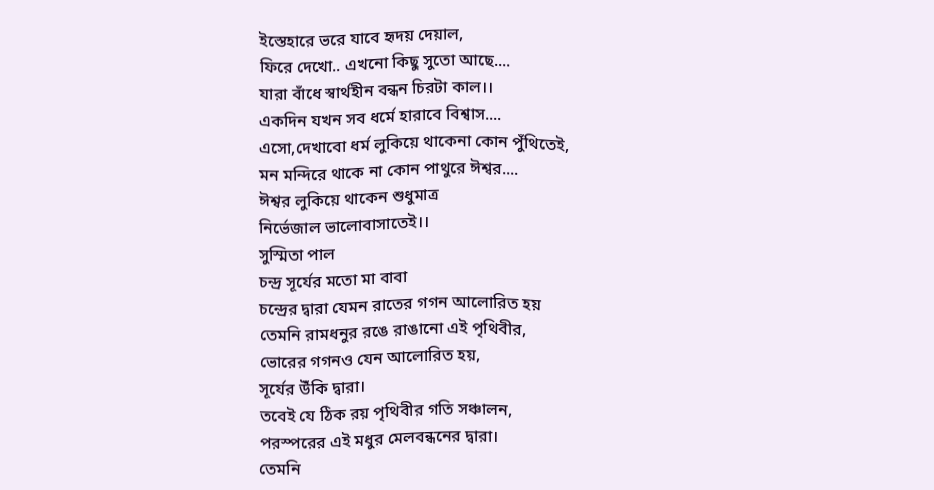ইস্তেহারে ভরে যাবে হৃদয় দেয়াল,
ফিরে দেখো.. এখনো কিছু সুতো আছে....
যারা বাঁধে স্বার্থহীন বন্ধন চিরটা কাল।।
একদিন যখন সব ধর্মে হারাবে বিশ্বাস....
এসো,দেখাবো ধর্ম লুকিয়ে থাকেনা কোন পুঁথিতেই,
মন মন্দিরে থাকে না কোন পাথুরে ঈশ্বর....
ঈশ্বর লুকিয়ে থাকেন শুধুমাত্র
নির্ভেজাল ভালোবাসাতেই।।
সুস্মিতা পাল
চন্দ্র সূর্যের মতো মা বাবা
চন্দ্রের দ্বারা যেমন রাতের গগন আলোরিত হয়
তেমনি রামধনুর রঙে রাঙানো এই পৃথিবীর,
ভোরের গগনও যেন আলোরিত হয়,
সূর্যের উঁকি দ্বারা।
তবেই যে ঠিক রয় পৃথিবীর গতি সঞ্চালন,
পরস্পরের এই মধুর মেলবন্ধনের দ্বারা।
তেমনি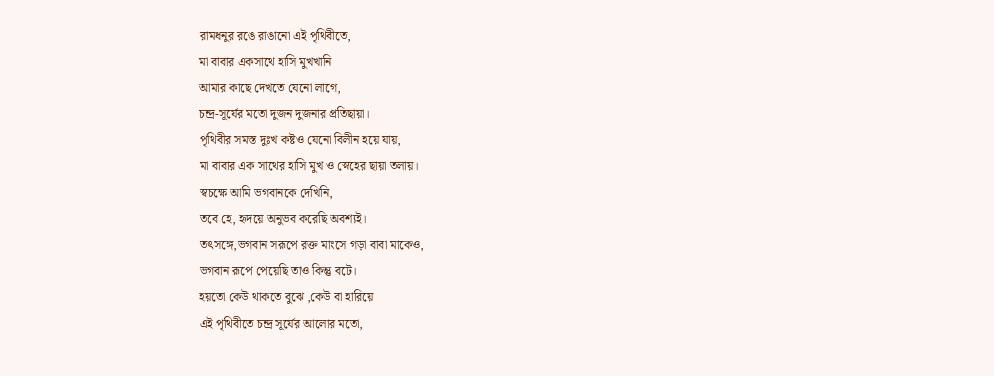রামধনুর রঙে রাঙানো এই পৃথিবীতে,
মা বাবার একসাথে হাসি মুখখানি
আমার কাছে দেখতে যেনো লাগে,
চন্দ্র-সূর্যের মতো দুজন দুজনার প্রতিছায়া।
পৃথিবীর সমস্ত দুঃখ কষ্টও যেনো বিলীন হয়ে যায়,
মা বাবার এক সাথের হাসি মুখ ও স্নেহের ছায়া তলায়।
স্বচক্ষে আমি ভগবানকে দেখিনি,
তবে হে, হৃদয়ে অনুভব করেছি অবশ্যই।
তৎসঙ্গে,ভগবান সরূপে রক্ত মাংসে গড়া বাবা মাকেও,
ভগবান রূপে পেয়েছি তাও কিন্তু বটে।
হয়তো কেউ থাকতে বুঝে ,কেউ বা হারিয়ে
এই পৃথিবীতে চন্দ্র সূর্যের আলোর মতো,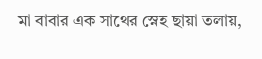মা বাবার এক সাথের স্নেহ ছায়া তলায়,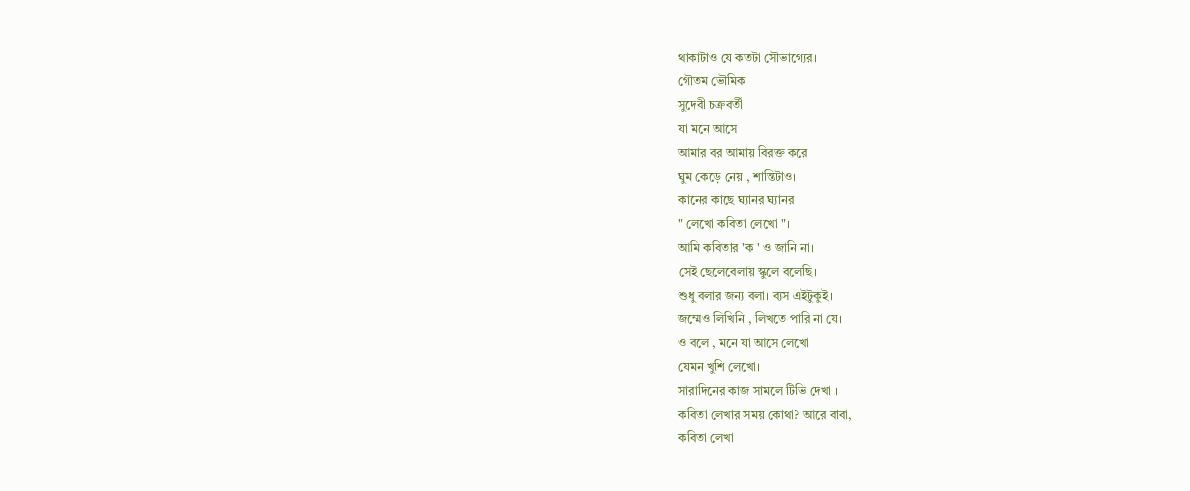থাকাটাও যে কতটা সৌভাগ্যের।
গৌতম ভৌমিক
সুদেবী চক্রবর্তী
যা মনে আসে
আমার বর আমায় বিরক্ত করে
ঘুম কেড়ে নেয় , শান্তিটাও।
কানের কাছে ঘ্যানর ঘ্যানর
" লেখো কবিতা লেখো "।
আমি কবিতার 'ক ' ও জানি না।
সেই ছেলেবেলায় স্কুলে বলেছি।
শুধু বলার জন্য বলা। ব্যস এইটুকুই।
জম্মেও লিখিনি , লিখতে পারি না যে।
ও বলে , মনে যা আসে লেখো
যেমন খুশি লেখো।
সারাদিনের কাজ সামলে টিভি দেখা ।
কবিতা লেখার সময় কোথা? আরে বাবা,
কবিতা লেখা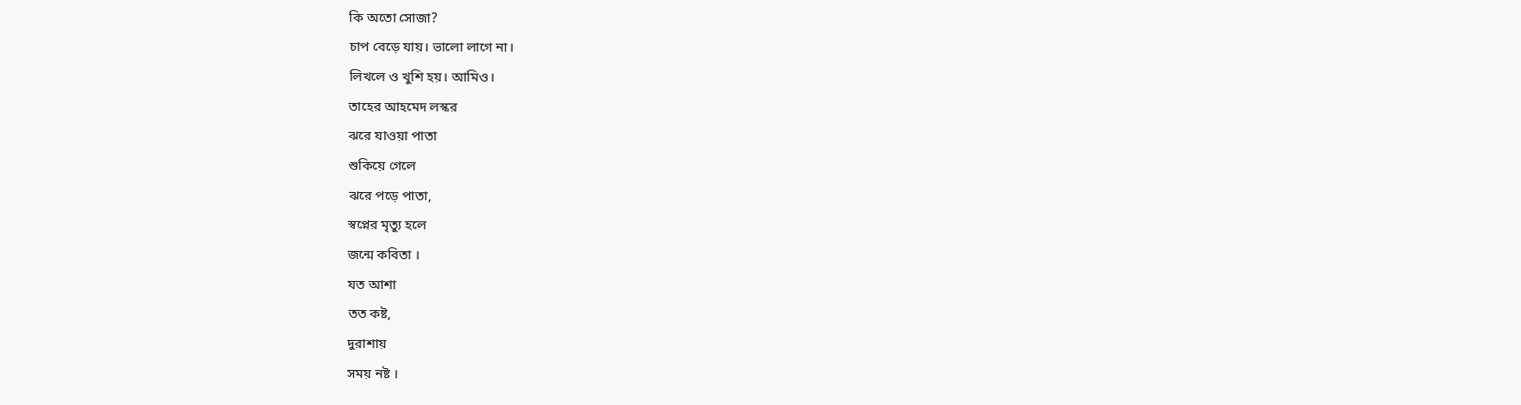কি অতো সোজা?
চাপ বেড়ে যায়। ভালো লাগে না।
লিখলে ও খুশি হয়। আমিও।
তাহের আহমেদ লস্কর
ঝরে যাওয়া পাতা
শুকিয়ে গেলে
ঝরে পড়ে পাতা,
স্বপ্নের মৃত্যু হলে
জন্মে কবিতা ।
যত আশা
তত কষ্ট,
দুরাশায়
সময় নষ্ট ।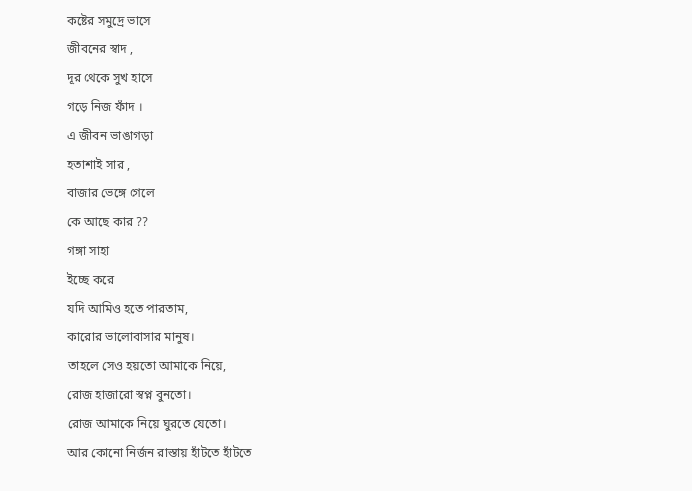কষ্টের সমুদ্রে ভাসে
জীবনের স্বাদ ,
দূর থেকে সুখ হাসে
গড়ে নিজ ফাঁদ ।
এ জীবন ভাঙাগড়া
হতাশাই সার ,
বাজার ভেঙ্গে গেলে
কে আছে কার ??
গঙ্গা সাহা
ইচ্ছে করে
যদি আমিও হতে পারতাম,
কারোর ভালোবাসার মানুষ।
তাহলে সেও হয়তো আমাকে নিয়ে,
রোজ হাজারো স্বপ্ন বুনতো।
রোজ আমাকে নিয়ে ঘুরতে যেতো।
আর কোনো নির্জন রাস্তায় হাঁটতে হাঁটতে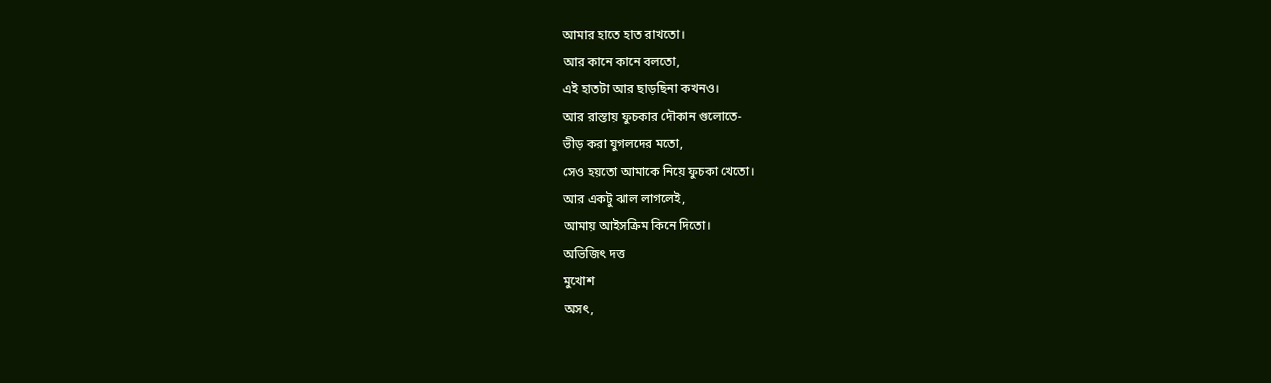আমার হাতে হাত রাখতো।
আর কানে কানে বলতো,
এই হাতটা আর ছাড়ছিনা কখনও।
আর রাস্তায় ফুচকার দৌকান গুলোতে-
ভীড় করা যুগলদের মতো,
সেও হয়তো আমাকে নিয়ে ফুচকা খেতো।
আর একটু ঝাল লাগলেই,
আমায় আইসক্রিম কিনে দিতো।
অভিজিৎ দত্ত
মুখোশ
অসৎ,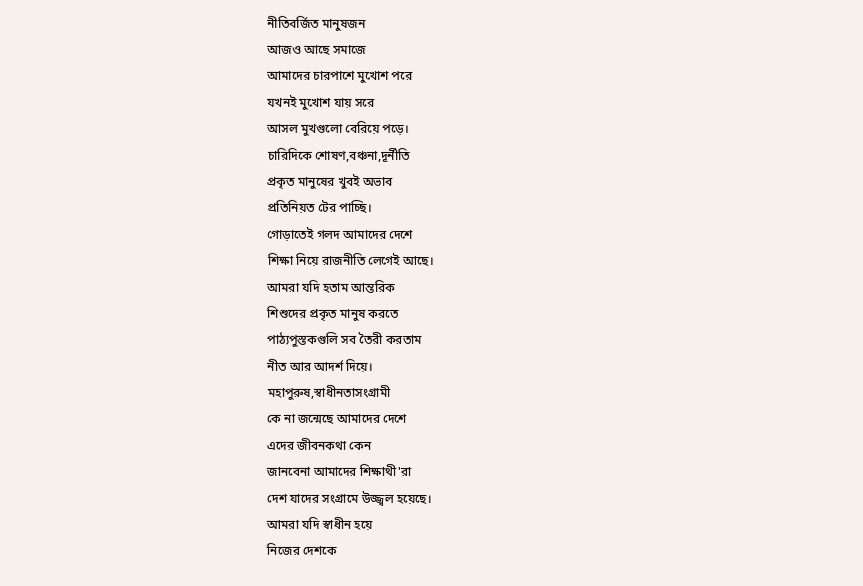নীতিবর্জিত মানুষজন
আজও আছে সমাজে
আমাদের চারপাশে মুখোশ পরে
যখনই মুখোশ যায় সরে
আসল মুখগুলো বেরিয়ে পড়ে।
চারিদিকে শোষণ,বঞ্চনা,দূর্নীতি
প্রকৃত মানুষের খুবই অভাব
প্রতিনিয়ত টের পাচ্ছি।
গোড়াতেই গলদ আমাদের দেশে
শিক্ষা নিয়ে রাজনীতি লেগেই আছে।
আমরা যদি হতাম আন্তরিক
শিশুদের প্রকৃত মানুষ করতে
পাঠ্যপুস্তকগুলি সব তৈরী করতাম
নীত আর আদর্শ দিয়ে।
মহাপুরুষ,স্বাধীনতাসংগ্রামী
কে না জন্মেছে আমাদের দেশে
এদের জীবনকথা কেন
জানবেনা আমাদের শিক্ষাথী'রা
দেশ যাদের সংগ্রামে উজ্জ্বল হয়েছে।
আমরা যদি স্বাধীন হয়ে
নিজের দেশকে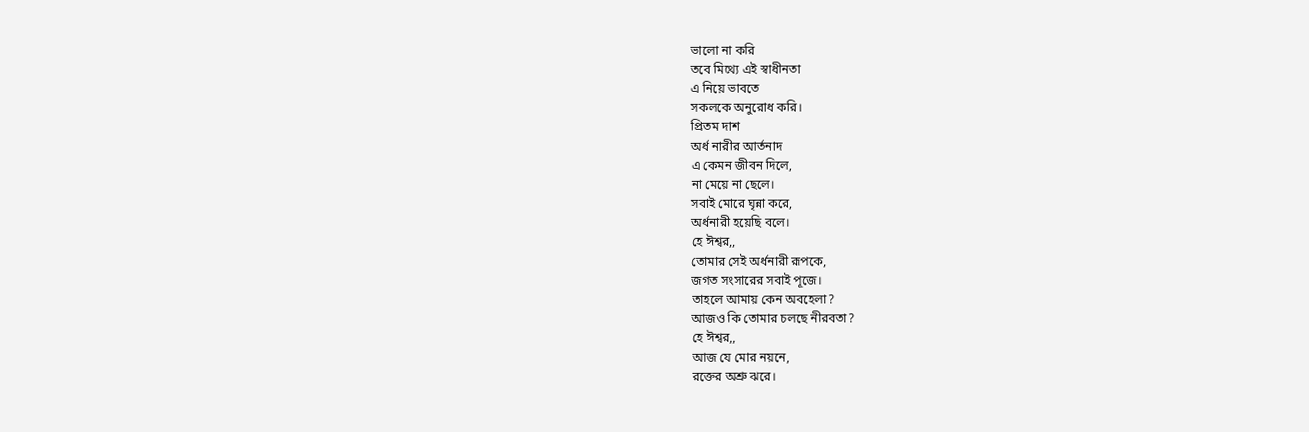ভালো না করি
তবে মিথ্যে এই স্বাধীনতা
এ নিয়ে ভাবতে
সকলকে অনুরোধ করি।
প্রিতম দাশ
অর্ধ নারীর আর্তনাদ
এ কেমন জীবন দিলে,
না মেয়ে না ছেলে।
সবাই মোরে ঘৃন্না করে,
অর্ধনারী হয়েছি বলে।
হে ঈশ্বর,,
তোমার সেই অর্ধনারী রূপকে,
জগত সংসারের সবাই পূজে।
তাহলে আমায় কেন অবহেলা?
আজও কি তোমার চলছে নীরবতা?
হে ঈশ্বর,,
আজ যে মোর নয়নে,
রক্তের অশ্রু ঝরে।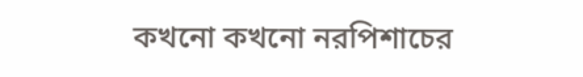কখনো কখনো নরপিশাচের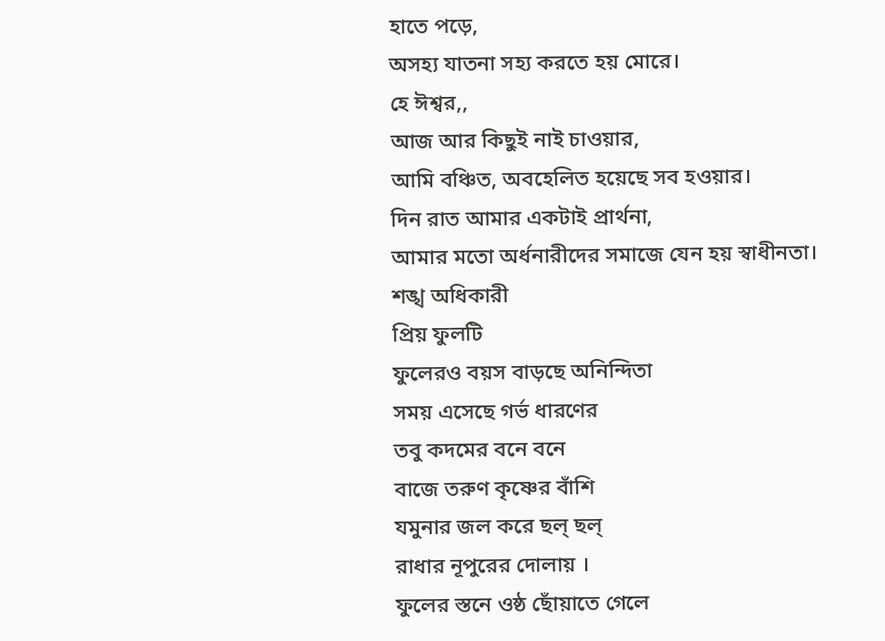হাতে পড়ে,
অসহ্য যাতনা সহ্য করতে হয় মোরে।
হে ঈশ্বর,,
আজ আর কিছুই নাই চাওয়ার,
আমি বঞ্চিত, অবহেলিত হয়েছে সব হওয়ার।
দিন রাত আমার একটাই প্রার্থনা,
আমার মতো অর্ধনারীদের সমাজে যেন হয় স্বাধীনতা।
শঙ্খ অধিকারী
প্রিয় ফুলটি
ফুলেরও বয়স বাড়ছে অনিন্দিতা
সময় এসেছে গর্ভ ধারণের
তবু কদমের বনে বনে
বাজে তরুণ কৃষ্ণের বাঁশি
যমুনার জল করে ছল্ ছল্
রাধার নূপুরের দোলায় ।
ফুলের স্তনে ওষ্ঠ ছোঁয়াতে গেলে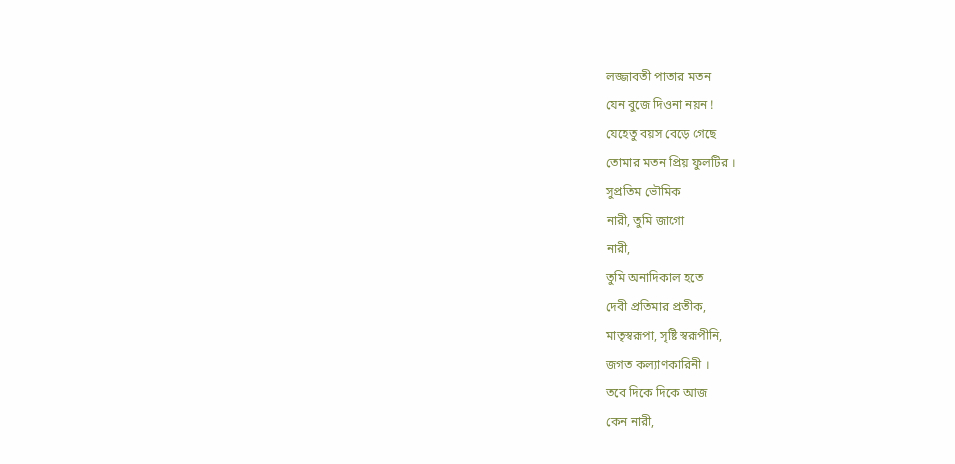লজ্জাবতী পাতার মতন
যেন বুজে দিওনা নয়ন !
যেহেতু বয়স বেড়ে গেছে
তোমার মতন প্রিয় ফুলটির ।
সুপ্রতিম ভৌমিক
নারী, তুমি জাগো
নারী,
তুমি অনাদিকাল হতে
দেবী প্রতিমার প্রতীক,
মাতৃস্বরূপা, সৃষ্টি স্বরূপীনি,
জগত কল্যাণকারিনী ।
তবে দিকে দিকে আজ
কেন নারী,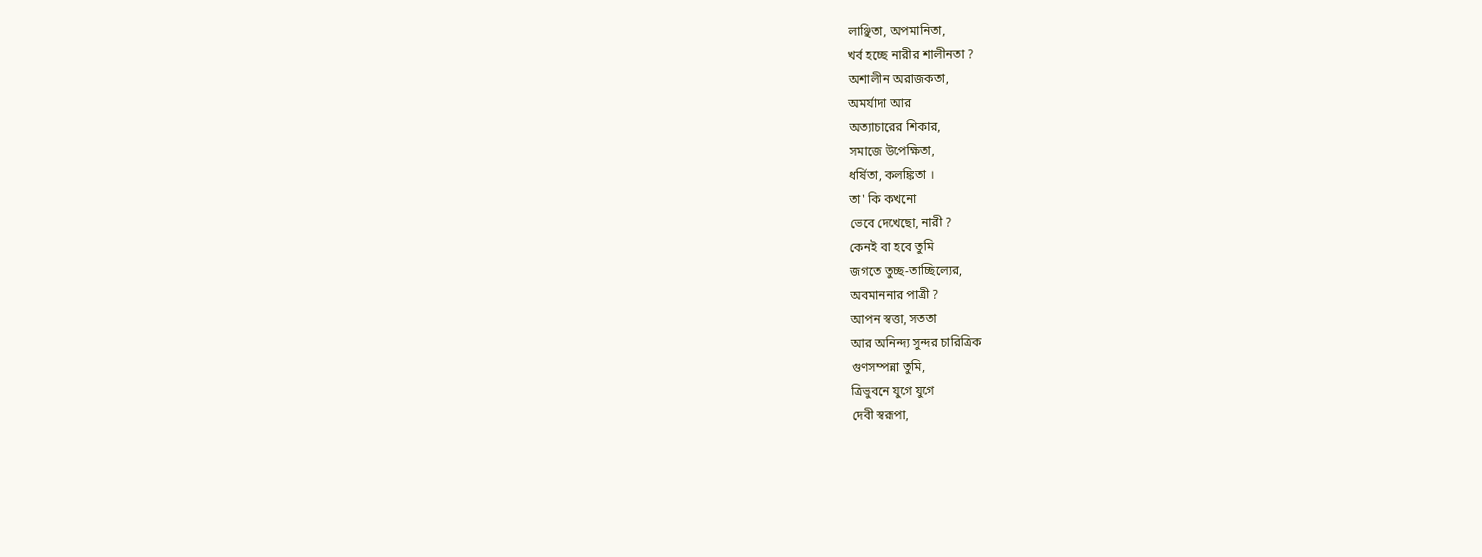লাঞ্ছিতা, অপমানিতা,
খর্ব হচ্ছে নারীর শালীনতা ?
অশালীন অরাজকতা,
অমর্যাদা আর
অত্যাচারের শিকার,
সমাজে উপেক্ষিতা,
ধর্ষিতা, কলঙ্কিতা ।
তা' কি কখনো
ভেবে দেখেছো, নারী ?
কেনই বা হবে তুমি
জগতে তুচ্ছ-তাচ্ছিল্যের,
অবমাননার পাত্রী ?
আপন স্বত্তা, সততা
আর অনিন্দ্য সুন্দর চারিত্রিক
গুণসম্পন্না তুমি,
ত্রিভুবনে যুগে যুগে
দেবী স্বরূপা,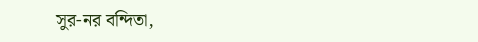সুর-নর বন্দিতা,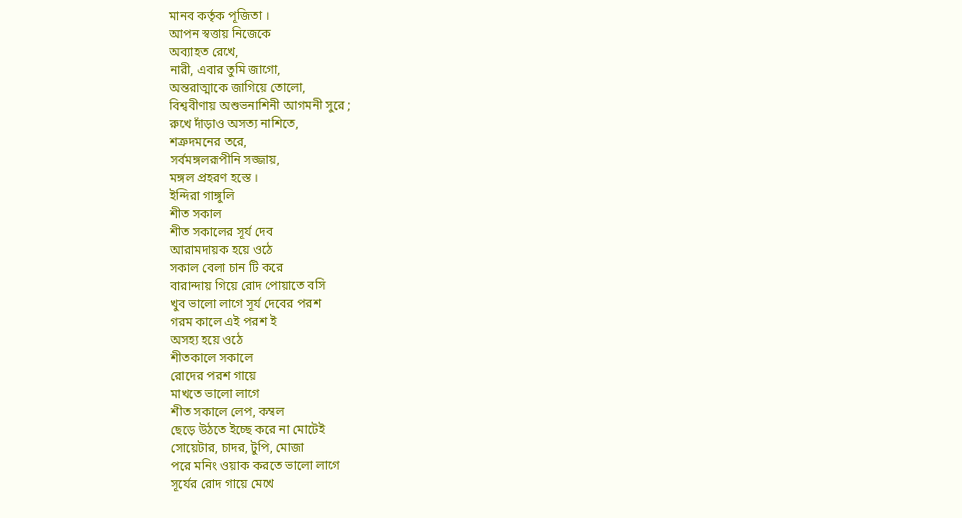মানব কর্তৃক পূজিতা ।
আপন স্বত্তায় নিজেকে
অব্যাহত রেখে,
নারী, এবার তুমি জাগো,
অন্তরাত্মাকে জাগিয়ে তোলো,
বিশ্ববীণায় অশুভনাশিনী আগমনী সুরে ;
রুখে দাঁড়াও অসত্য নাশিতে,
শত্রুদমনের তরে,
সর্বমঙ্গলরূপীনি সজ্জায়,
মঙ্গল প্রহরণ হস্তে ।
ইন্দিরা গাঙ্গুলি
শীত সকাল
শীত সকালের সূর্য দেব
আরামদায়ক হয়ে ওঠে
সকাল বেলা চান টি করে
বারান্দায় গিয়ে রোদ পোয়াতে বসি
খুব ভালো লাগে সূর্য দেবের পরশ
গরম কালে এই পরশ ই
অসহ্য হয়ে ওঠে
শীতকালে সকালে
রোদের পরশ গায়ে
মাখতে ভালো লাগে
শীত সকালে লেপ, কম্বল
ছেড়ে উঠতে ইচ্ছে করে না মোটেই
সোয়েটার, চাদর, টুপি, মোজা
পরে মনিং ওয়াক করতে ভালো লাগে
সূর্যের রোদ গায়ে মেখে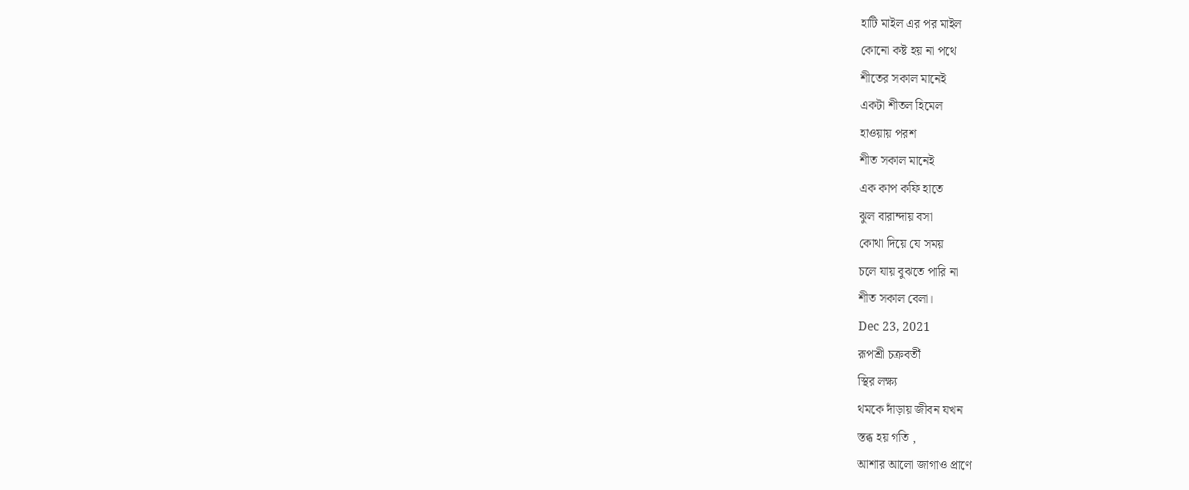হাটি মাইল এর পর মাইল
কোনো কষ্ট হয় না পথে
শীতের সকাল মানেই
একটা শীতল হিমেল
হাওয়ায় পরশ
শীত সকাল মানেই
এক কাপ কফি হাতে
ঝুল বারান্দায় বসা
কোথা দিয়ে যে সময়
চলে যায় বুঝতে পারি না
শীত সকাল বেলা।
Dec 23, 2021
রূপশ্রী চক্রবর্তী
স্থির লক্ষ্য
থমকে দাঁড়ায় জীবন যখন
স্তব্ধ হয় গতি ,
আশার আলো জাগাও প্রাণে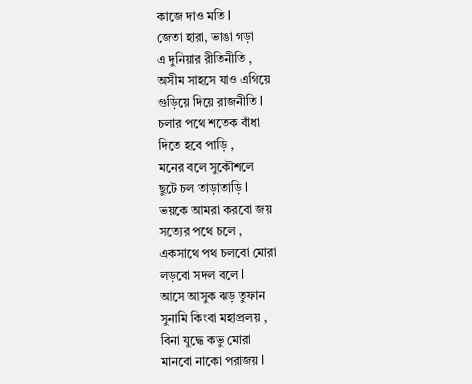কাজে দাও মতি l
জেতা হারা, ভাঙা গড়া
এ দুনিয়ার রীতিনীতি ,
অসীম সাহসে যাও এগিয়ে
গুড়িয়ে দিয়ে রাজনীতি l
চলার পথে শতেক বাঁধা
দিতে হবে পাড়ি ,
মনের বলে সুকৌশলে
ছুটে চল তাড়াতাড়ি l
ভয়কে আমরা করবো জয়
সত্যের পথে চলে ,
একসাথে পথ চলবো মোরা
লড়বো সদল বলে l
আসে আসুক ঝড় তুফান
সুনামি কিংবা মহাপ্রলয় ,
বিনা যুদ্ধে কভু মোরা
মানবো নাকো পরাজয় l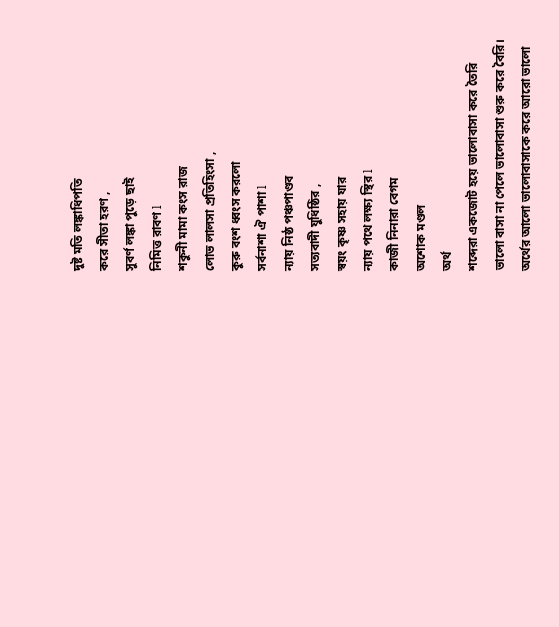দুষ্ট মতি লঙ্কাধিপতি
করে সীতা হরণ ,
সুবর্ণ লঙ্কা পুড়ে ছাই
নিমিত্ত রাবণ l
শকুনী মামা কংস রাজ
লোভ লালসা প্রতিহিংসা ,
কুরু বংশ ধ্বংস করলো
সর্বনাশা ঐ পাশা l
ন্যায় নিষ্ঠ পঞ্চপাণ্ডব
সত্যবাদী যুধিষ্ঠির ,
স্বয়ং কৃষ্ণ সহায় যার
ন্যায় পথে লক্ষ্য স্থির l
কাজী নিনারা বেগম
অশোক মণ্ডল
অর্থ
শব্দেরা একজোট হয়ে ভালোবাসা করে তৈরি
ভালো বাসা না পেলে ভালোবাসা শুরু করে বৈরি।
অর্থের আলো ভালোবাসাকে করে আরো ভালো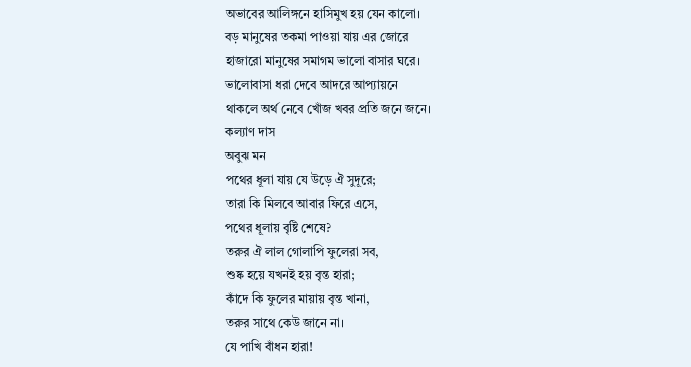অভাবের আলিঙ্গনে হাসিমুখ হয় যেন কালো।
বড় মানুষের তকমা পাওয়া যায় এর জোরে
হাজারো মানুষের সমাগম ভালো বাসার ঘরে।
ভালোবাসা ধরা দেবে আদরে আপ্যায়নে
থাকলে অর্থ নেবে খোঁজ খবর প্রতি জনে জনে।
কল্যাণ দাস
অবুঝ মন
পথের ধূলা যায় যে উড়ে ঐ সুদূরে;
তারা কি মিলবে আবার ফিরে এসে,
পথের ধূলায় বৃষ্টি শেষে?
তরুর ঐ লাল গোলাপি ফুলেরা সব,
শুষ্ক হয়ে যখনই হয় বৃন্ত হারা;
কাঁদে কি ফুলের মায়ায় বৃন্ত খানা,
তরুর সাথে কেউ জানে না।
যে পাখি বাঁধন হারা!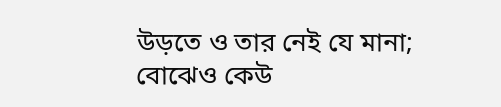উড়তে ও তার নেই যে মানা;
বোঝেও কেউ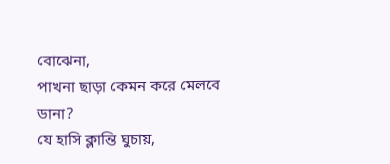বোঝেনা,
পাখনা ছাড়া কেমন করে মেলবে ডানা?
যে হাসি ক্লান্তি ঘুচায়,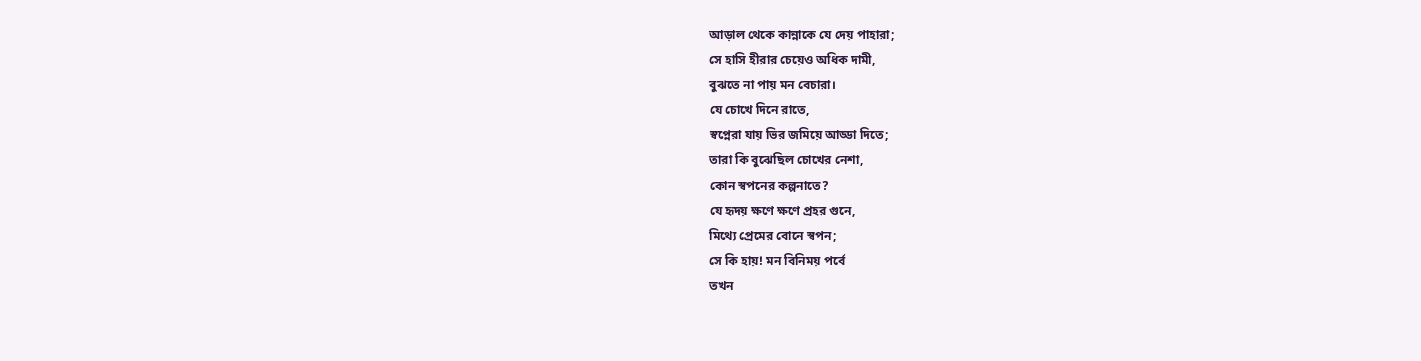আড়াল থেকে কান্নাকে যে দেয় পাহারা;
সে হাসি হীরার চেয়েও অধিক দামী,
বুঝতে না পায় মন বেচারা।
যে চোখে দিনে রাতে,
স্বপ্নেরা যায় ভির জমিয়ে আড্ডা দিতে;
তারা কি বুঝেছিল চোখের নেশা,
কোন স্বপনের কল্পনাতে?
যে হৃদয় ক্ষণে ক্ষণে প্রহর গুনে,
মিথ্যে প্রেমের বোনে স্বপন;
সে কি হায়! মন বিনিময় পর্বে
তখন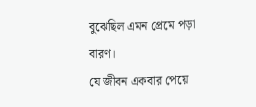বুঝেছিল এমন প্রেমে পড়া বারণ।
যে জীবন একবার পেয়ে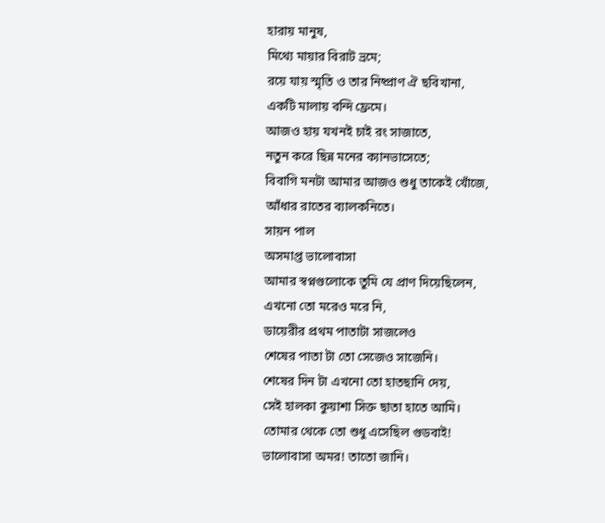হারায় মানুষ,
মিথ্যে মায়ার বিরাট ভ্রমে;
রয়ে যায় স্মৃতি ও তার নিষ্প্রাণ ঐ ছবিখানা,
একটি মালায় বন্দি ফ্রেমে।
আজও হায় যখনই চাই রং সাজাতে,
নতুন করে ছিন্ন মনের ক্যানভাসেতে;
বিবাগি মনটা আমার আজও শুধু তাকেই খোঁজে,
আঁধার রাতের ব্যালকনিতে।
সায়ন পাল
অসমাপ্ত ভালোবাসা
আমার স্বপ্নগুলোকে তুমি যে প্রাণ দিয়েছিলেন,
এখনো তো মরেও মরে নি,
ডায়েরীর প্রথম পাতাটা সাজলেও
শেষের পাতা টা তো সেজেও সাজেনি।
শেষের দিন টা এখনো তো হাতছানি দেয়,
সেই হালকা কুয়াশা সিক্ত ছাতা হাতে আমি।
তোমার থেকে তো শুধু এসেছিল গুডবাই!
ভালোবাসা অমর! তাতো জানি।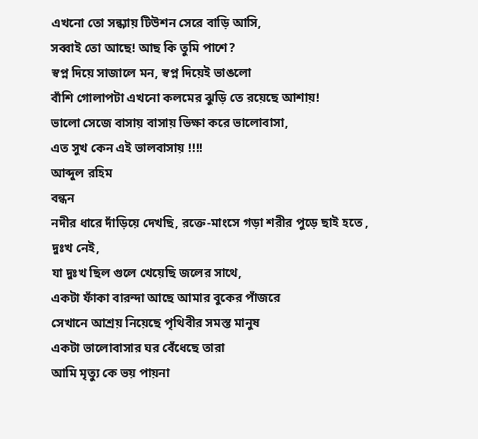এখনো তো সন্ধ্যায় টিউশন সেরে বাড়ি আসি,
সব্বাই তো আছে! আছ কি তুমি পাশে?
স্বপ্ন দিয়ে সাজালে মন, স্বপ্ন দিয়েই ভাঙলো
বাঁশি গোলাপটা এখনো কলমের ঝুড়ি তে রয়েছে আশায়!
ভালো সেজে বাসায় বাসায় ভিক্ষা করে ভালোবাসা,
এত সুখ কেন এই ভালবাসায় !!!!
আব্দুল রহিম
বন্ধন
নদীর ধারে দাঁড়িয়ে দেখছি, রক্তে-মাংসে গড়া শরীর পুড়ে ছাই হতে ,
দুঃখ নেই,
যা দুঃখ ছিল গুলে খেয়েছি জলের সাথে,
একটা ফাঁকা বারন্দা আছে আমার বুকের পাঁজরে
সেখানে আশ্রয় নিয়েছে পৃথিবীর সমস্ত মানুষ
একটা ভালোবাসার ঘর বেঁধেছে তারা
আমি মৃত্যু কে ভয় পায়না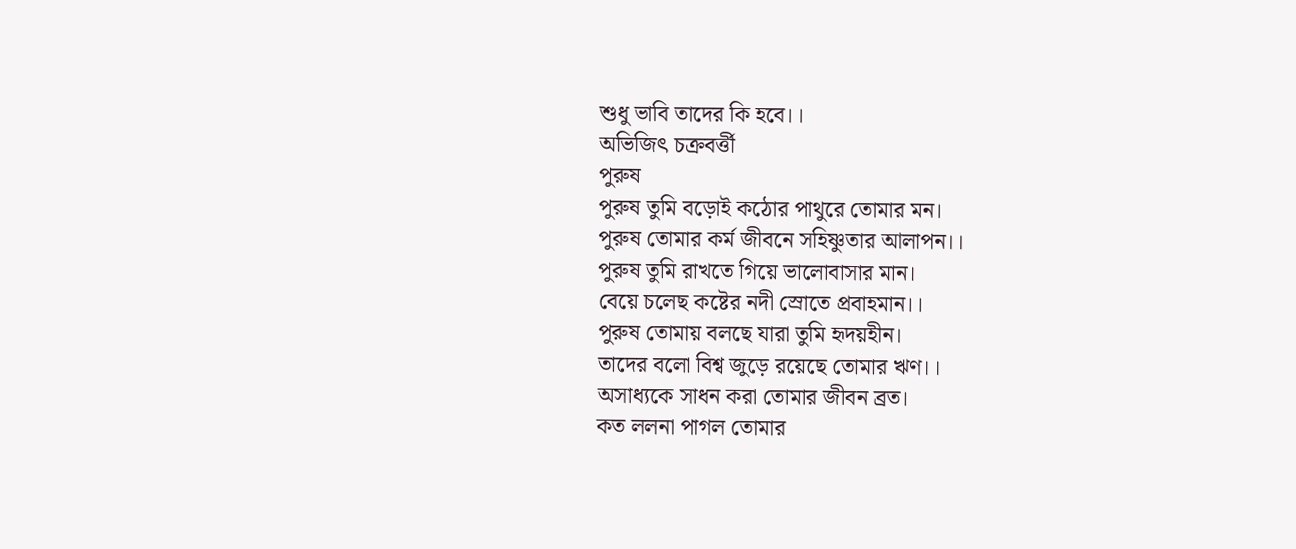শুধু ভাবি তাদের কি হবে।।
অভিজিৎ চক্রবর্ত্তী
পুরুষ
পুরুষ তুমি বড়োই কঠোর পাথুরে তোমার মন।
পুরুষ তোমার কর্ম জীবনে সহিষ্ণুতার আলাপন।।
পুরুষ তুমি রাখতে গিয়ে ভালোবাসার মান।
বেয়ে চলেছ কষ্টের নদী স্রোতে প্রবাহমান।।
পুরুষ তোমায় বলছে যারা তুমি হৃদয়হীন।
তাদের বলো বিশ্ব জুড়ে রয়েছে তোমার ঋণ।।
অসাধ্যকে সাধন করা তোমার জীবন ব্রত।
কত ললনা পাগল তোমার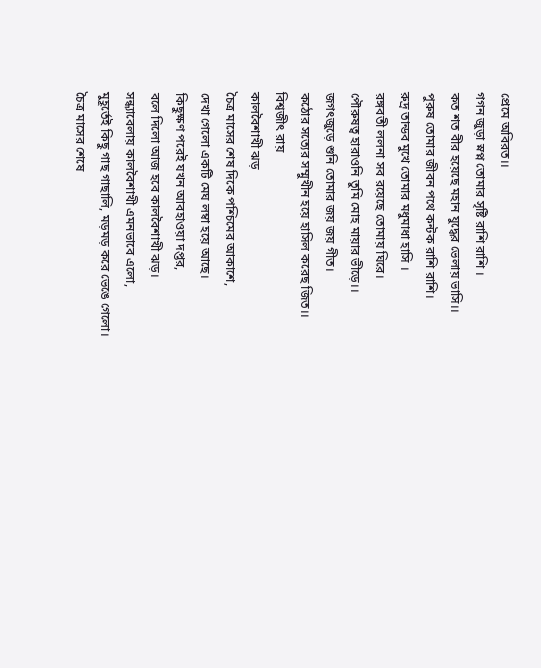প্রেমে অবিরত।।
গগন জুড়া স্নপ্ন তোমার সৃষ্টি রাশি রাশি ।
কত শত বীর হয়েছে মহান যুদ্ধের ভেলায় ভাসি।।
পুরুষ তোমার জীবন পথে কন্টক রাশি রাশি।
রুদ্র তান্ডব মুখে তোমার মধুমাধা হাসি ।
রঙ্গবতী ললনা সব রয়েছে তোমায় ঘিরে।
পৌরুষত্ব হারাওনি তুমি মোহ মায়ার ভীড়ে।।
জগৎজুড়ে শুনি তোমার জয় জয় গীত।
কঠোর সত্যের সম্মুখীন হয়ে হাসিল করেছ জিত।।
বিশ্বজীৎ রায়
কালবৈশাখী ঝড়
চৈত্র মাসের শেষ দিকে পশ্চিমের আকাশে,
দেখা গেলো একটি মেঘ লম্বা হয়ে আছে।
কিছুক্ষণ পরেই যখন আবহাওয়া দপ্তর,
বলে দিলো আজ হবে কালবৈশাখী ঝড়।
সন্ধ্যাবেলায় কালবৈশাখী এমনভাবে এলো,
মুহূর্তেই কিছু গাছ গাছালি, মড়মড় করে ভেঙে গেলো।
চৈত্র মাসের শেষে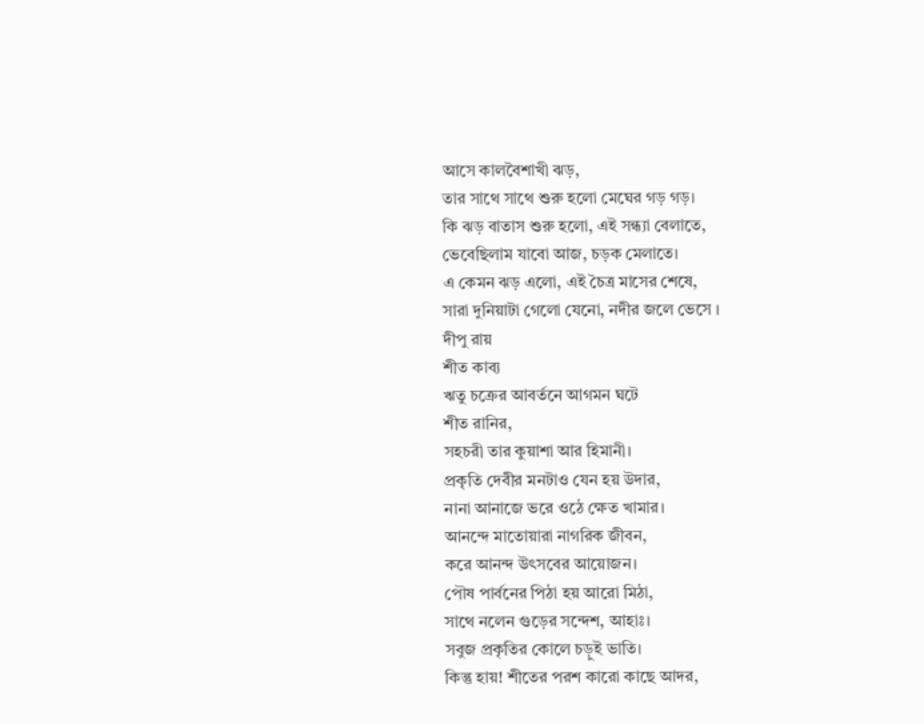আসে কালবৈশাখী ঝড়,
তার সাথে সাথে শুরু হলো মেঘের গড় গড়।
কি ঝড় বাতাস শুরু হলো, এই সন্ধ্যা বেলাতে,
ভেবেছিলাম যাবো আজ, চড়ক মেলাতে।
এ কেমন ঝড় এলো, এই চৈত্র মাসের শেষে,
সারা দুনিয়াটা গেলো যেনো, নদীর জলে ভেসে ।
দীপু রায়
শীত কাব্য
ঋতু চক্রের আবর্তনে আগমন ঘটে
শীত রানির,
সহচরী তার কুয়াশা আর হিমানী।
প্রকৃতি দেবীর মনটাও যেন হয় উদার,
নানা আনাজে ভরে ওঠে ক্ষেত খামার।
আনন্দে মাতোয়ারা নাগরিক জীবন,
করে আনন্দ উৎসবের আয়োজন।
পৌষ পার্বনের পিঠা হয় আরো মিঠা,
সাথে নলেন গুড়ের সন্দেশ, আহাঃ।
সবুজ প্রকৃতির কোলে চড়ুই ভাতি।
কিন্তু হায়! শীতের পরশ কারো কাছে আদর,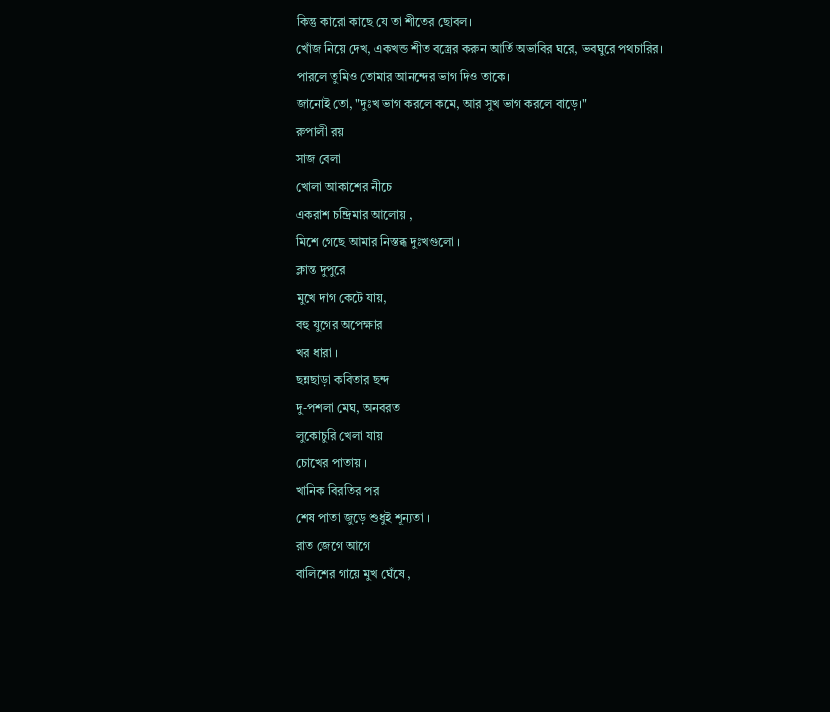কিন্তু কারো কাছে যে তা শীতের ছোবল।
খোঁজ নিয়ে দেখ, একখন্ড শীত বস্ত্রের করুন আর্তি অভাবির ঘরে, ভবঘুরে পথচারির।
পারলে তুমিও তোমার আনন্দের ভাগ দিও তাকে।
জানোই তো, "দুঃখ ভাগ করলে কমে, আর সুখ ভাগ করলে বাড়ে।"
রুপালী রয়
সাজ বেলা
খোলা আকাশের নীচে
একরাশ চন্দ্রিমার আলোয় ,
মিশে গেছে আমার নিস্তব্ধ দুঃখগুলো ।
ক্লান্ত দুপুরে
মুখে দাগ কেটে যায়,
বহু যুগের অপেক্ষার
খর ধারা ।
ছন্নছাড়া কবিতার ছন্দ
দু-পশলা মেঘ, অনবরত
লুকোচুরি খেলা যায়
চোখের পাতায় ।
খানিক বিরতির পর
শেষ পাতা জুড়ে শুধুই শূন্যতা ।
রাত জেগে আগে
বালিশের গায়ে মুখ ঘেঁষে ,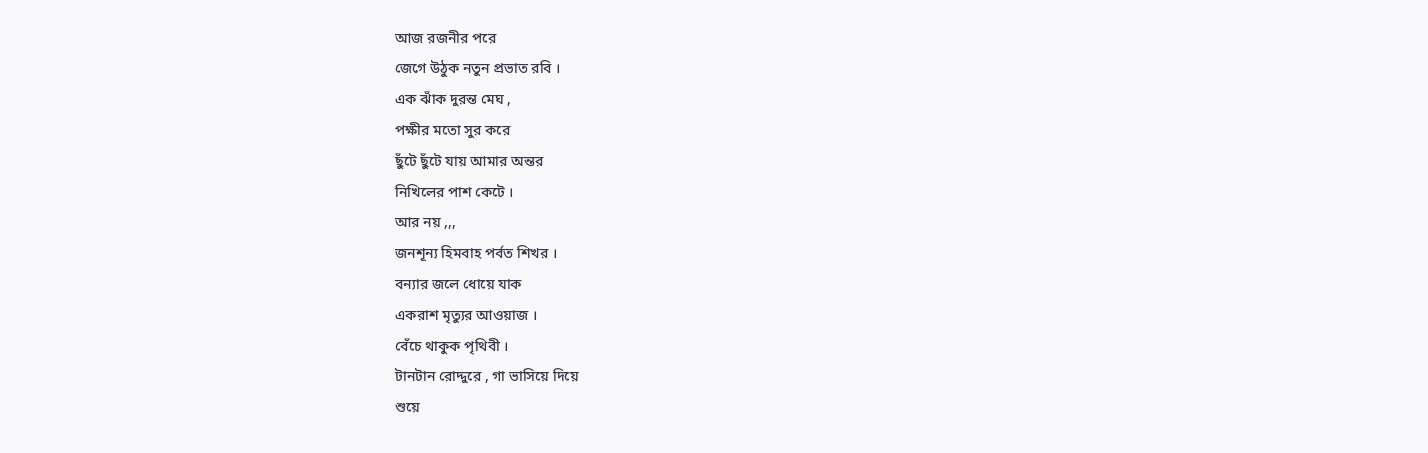আজ রজনীর পরে
জেগে উঠুক নতুন প্রভাত রবি ।
এক ঝাঁক দুরন্ত মেঘ ,
পক্ষীর মতো সুর করে
ছুঁটে ছুঁটে যায় আমার অন্তর
নিখিলের পাশ কেটে ।
আর নয় ,,,
জনশূন্য হিমবাহ পর্বত শিখর ।
বন্যার জলে ধোয়ে যাক
একরাশ মৃত্যুর আওয়াজ ।
বেঁচে থাকুক পৃথিবী ।
টানটান রোদ্দুরে , গা ভাসিয়ে দিয়ে
শুয়ে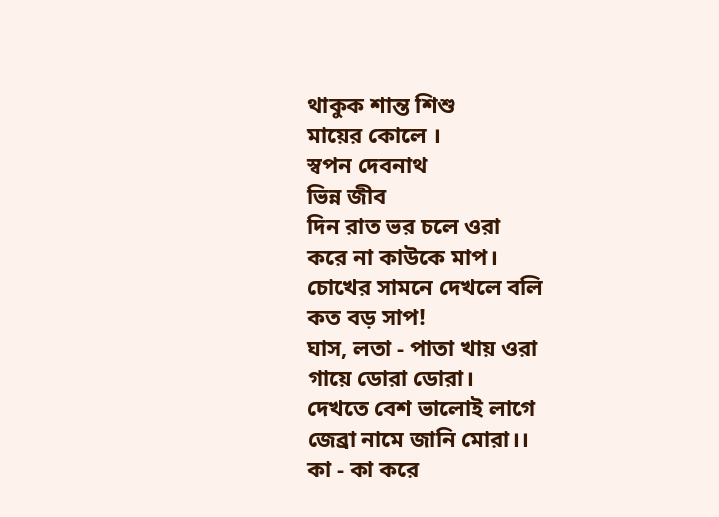থাকুক শান্ত শিশু
মায়ের কোলে ।
স্বপন দেবনাথ
ভিন্ন জীব
দিন রাত ভর চলে ওরা
করে না কাউকে মাপ।
চোখের সামনে দেখলে বলি
কত বড় সাপ!
ঘাস, লতা - পাতা খায় ওরা
গায়ে ডোরা ডোরা।
দেখতে বেশ ভালোই লাগে
জেব্রা নামে জানি মোরা।।
কা - কা করে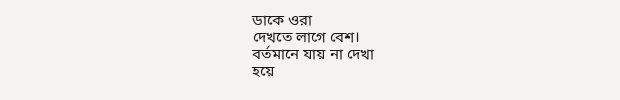ডাকে ওরা
দেখতে লাগে বেশ।
বর্তমানে যায় না দেখা
হয়ে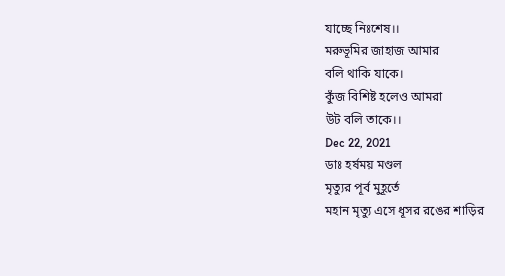যাচ্ছে নিঃশেষ।।
মরুভূমির জাহাজ আমার
বলি থাকি যাকে।
কুঁজ বিশিষ্ট হলেও আমরা
উট বলি তাকে।।
Dec 22, 2021
ডাঃ হর্ষময় মণ্ডল
মৃত্যুর পূর্ব মুহূর্তে
মহান মৃত্যু এসে ধূসর রঙের শাড়ির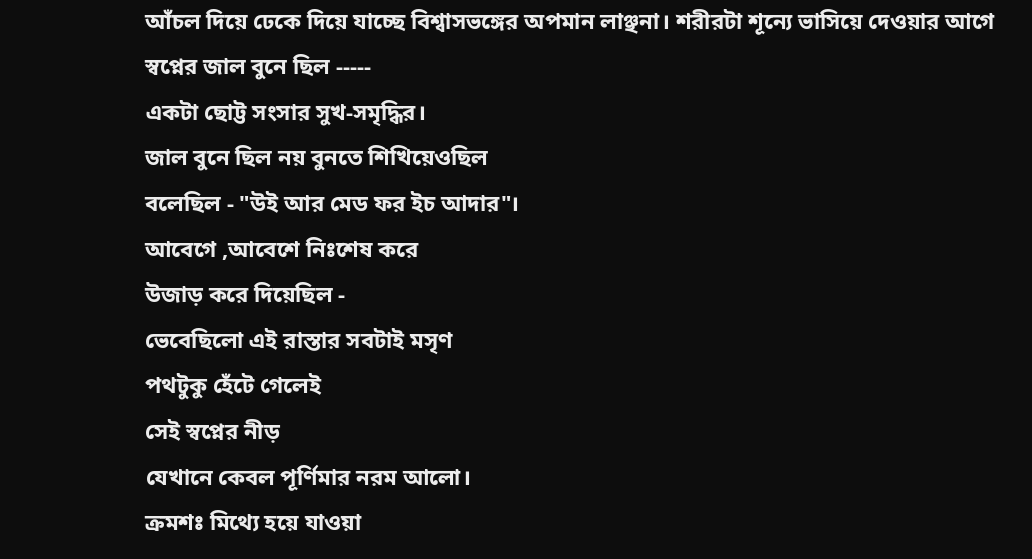আঁচল দিয়ে ঢেকে দিয়ে যাচ্ছে বিশ্বাসভঙ্গের অপমান লাঞ্ছনা। শরীরটা শূন্যে ভাসিয়ে দেওয়ার আগে
স্বপ্নের জাল বুনে ছিল -----
একটা ছোট্ট সংসার সুখ-সমৃদ্ধির।
জাল বুনে ছিল নয় বুনতে শিখিয়েওছিল
বলেছিল - "উই আর মেড ফর ইচ আদার"।
আবেগে ,আবেশে নিঃশেষ করে
উজাড় করে দিয়েছিল -
ভেবেছিলো এই রাস্তার সবটাই মসৃণ
পথটুকু হেঁটে গেলেই
সেই স্বপ্নের নীড়
যেখানে কেবল পূর্ণিমার নরম আলো।
ক্রমশঃ মিথ্যে হয়ে যাওয়া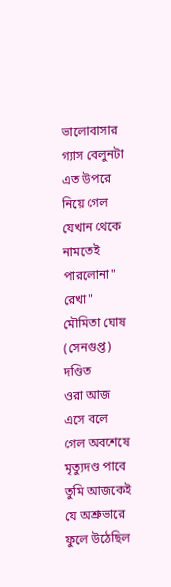ভালোবাসার গ্যাস বেলুনটা
এত উপরে নিয়ে গেল
যেখান থেকে নামতেই পারলোনা" রেখা"
মৌমিতা ঘোষ (সেনগুপ্ত)
দণ্ডিত
ওরা আজ এসে বলে গেল অবশেষে
মৃত্যুদণ্ড পাবে তুমি আজকেই
যে অশ্রুভারে ফুলে উঠেছিল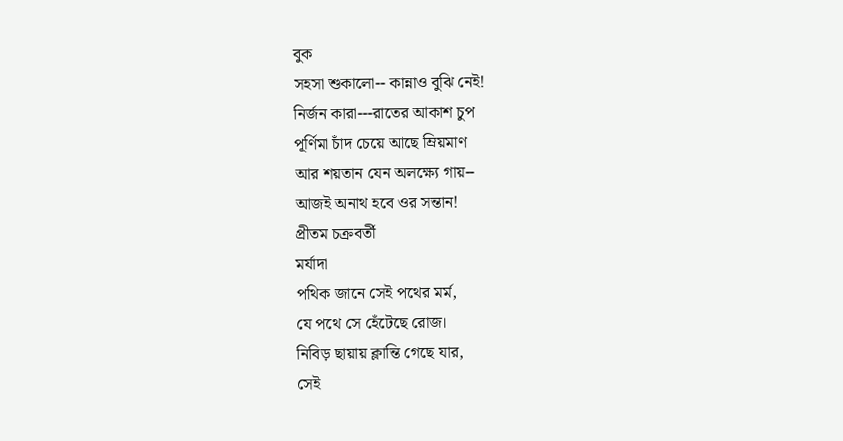বুক
সহসা শুকালো-- কান্নাও বুঝি নেই!
নির্জন কারা---রাতের আকাশ চুপ
পূর্ণিমা চাঁদ চেয়ে আছে ম্রিয়মাণ
আর শয়তান যেন অলক্ষ্যে গায়--
আজই অনাথ হবে ওর সন্তান!
প্রীতম চক্রবর্তী
মর্যাদা
পথিক জানে সেই পথের মর্ম,
যে পথে সে হেঁটেছে রোজ।
নিবিড় ছায়ায় ক্লান্তি গেছে যার,
সেই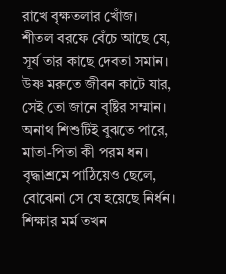রাখে বৃক্ষতলার খোঁজ।
শীতল বরফে বেঁচে আছে যে,
সূর্য তার কাছে দেবতা সমান।
উষ্ণ মরুতে জীবন কাটে যার,
সেই তো জানে বৃষ্টির সম্মান।
অনাথ শিশুটিই বুঝতে পারে,
মাতা-পিতা কী পরম ধন।
বৃদ্ধাশ্রমে পাঠিয়েও ছেলে,
বোঝেনা সে যে হয়েছে নির্ধন।
শিক্ষার মর্ম তখন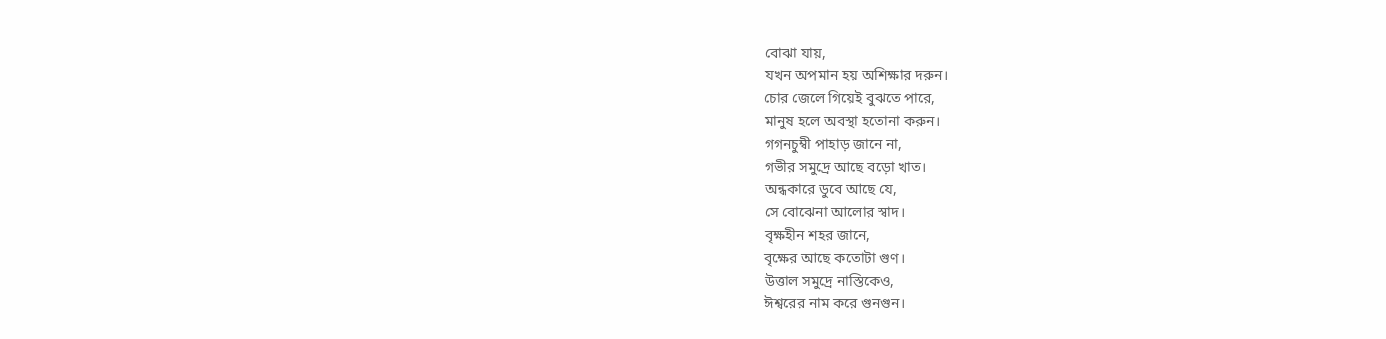বোঝা যায়,
যখন অপমান হয় অশিক্ষার দরুন।
চোর জেলে গিয়েই বুঝতে পারে,
মানুষ হলে অবস্থা হতোনা করুন।
গগনচুম্বী পাহাড় জানে না,
গভীর সমুদ্রে আছে বড়ো খাত।
অন্ধকারে ডুবে আছে যে,
সে বোঝেনা আলোর স্বাদ।
বৃক্ষহীন শহর জানে,
বৃক্ষের আছে কতোটা গুণ।
উত্তাল সমুদ্রে নাস্তিকেও,
ঈশ্বরের নাম করে গুনগুন।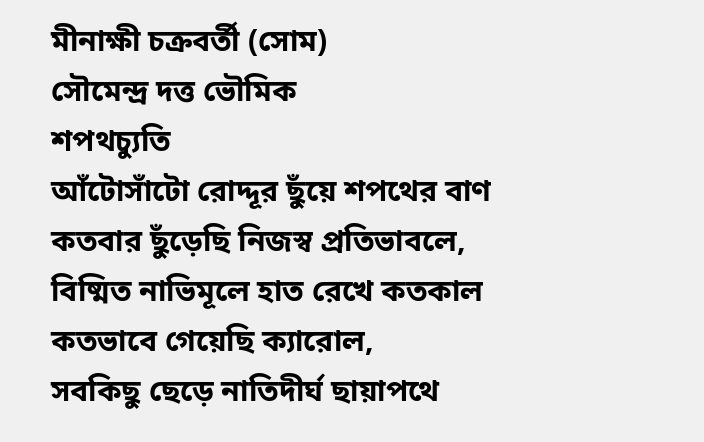মীনাক্ষী চক্রবর্তী (সোম)
সৌমেন্দ্র দত্ত ভৌমিক
শপথচ্যুতি
আঁটোসাঁটো রোদ্দূর ছুঁয়ে শপথের বাণ
কতবার ছুঁড়েছি নিজস্ব প্রতিভাবলে,
বিষ্মিত নাভিমূলে হাত রেখে কতকাল
কতভাবে গেয়েছি ক্যারোল,
সবকিছু ছেড়ে নাতিদীর্ঘ ছায়াপথে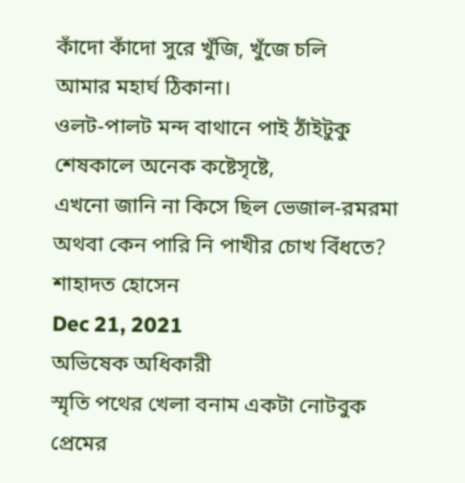কাঁদো কাঁদো সুরে খুঁজি, খুঁজে চলি
আমার মহার্ঘ ঠিকানা।
ওলট-পালট মন্দ বাথানে পাই ঠাঁইটুকু
শেষকালে অনেক কষ্টেসৃষ্টে,
এখনো জানি না কিসে ছিল ভেজাল-রমরমা
অথবা কেন পারি নি পাখীর চোখ বিঁধতে?
শাহাদত হোসেন
Dec 21, 2021
অভিষেক অধিকারী
স্মৃতি পথের খেলা বনাম একটা নোটবুক
প্রেমের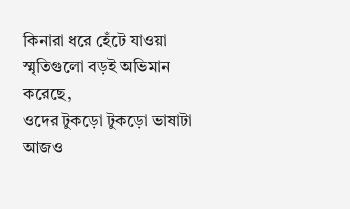কিনারা ধরে হেঁটে যাওয়া স্মৃতিগুলো বড়ই অভিমান করেছে,
ওদের টুকড়ো টুকড়ো ভাষাটা আজও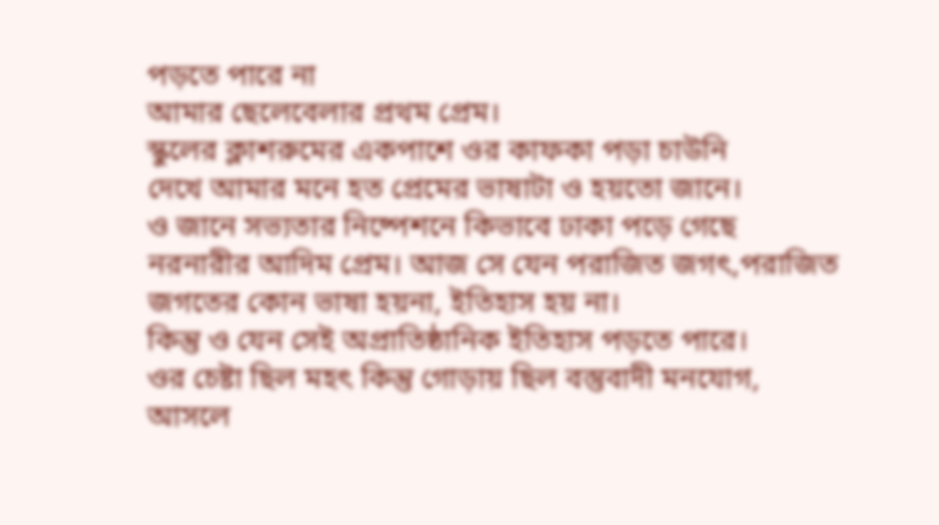পড়তে পারে না
আমার ছেলেবেলার প্রথম প্রেম।
স্কুলের ক্লাশরুমের একপাশে ওর কাফকা পড়া চাউনি
দেখে আমার মনে হত প্রেমের ভাষাটা ও হয়তো জানে।
ও জানে সভ্যতার নিষ্পেশনে কিভাবে ঢাকা পড়ে গেছে
নরনারীর আদিম প্রেম। আজ সে যেন পরাজিত জগৎ,পরাজিত জগতের কোন ভাষা হয়না, ইতিহাস হয় না।
কিন্তু ও যেন সেই অপ্রাতিষ্ঠানিক ইতিহাস পড়তে পারে।
ওর চেষ্টা ছিল মহৎ কিন্তু গোড়ায় ছিল বস্তুবাদী মনযোগ,
আসলে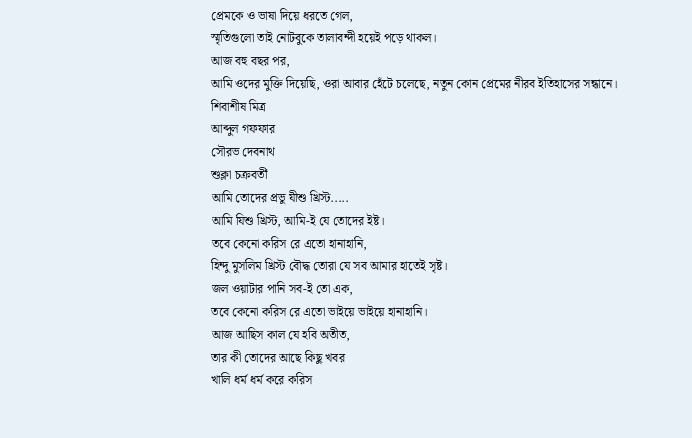প্রেমকে ও ভাষা দিয়ে ধরতে গেল,
স্মৃতিগুলো তাই নোটবুকে তালাবন্দী হয়েই পড়ে থাকল।
আজ বহু বছর পর,
আমি ওদের মুক্তি দিয়েছি, ওরা আবার হেঁটে চলেছে, নতুন কোন প্রেমের নীরব ইতিহাসের সন্ধানে।
শিবাশীষ মিত্র
আব্দুল গফফার
সৌরভ দেবনাথ
শুক্লা চক্রবর্তী
আমি তোদের প্রভু যীশু খ্রিস্ট.....
আমি যিশু খ্রিস্ট, আমি-ই যে তোদের ইষ্ট।
তবে কেনো করিস রে এতো হানাহানি,
হিন্দু মুসলিম খ্রিস্ট বৌদ্ধ তোরা যে সব আমার হাতেই সৃষ্ট।
জল ওয়াটার পানি সব-ই তো এক,
তবে কেনো করিস রে এতো ভাইয়ে ভাইয়ে হানাহানি।
আজ আছিস কাল যে হবি অতীত,
তার কী তোদের আছে কিছু খবর
খালি ধর্ম ধর্ম করে করিস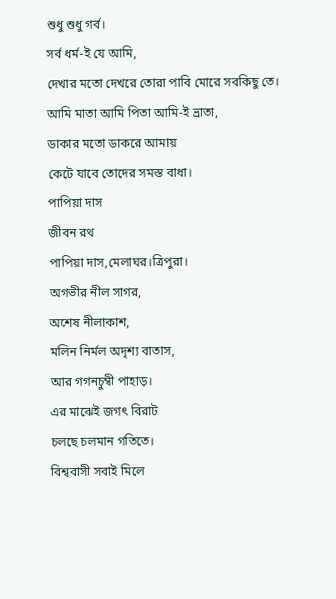শুধু শুধু গর্ব।
সর্ব ধর্ম-ই যে আমি,
দেখার মতো দেখরে তোরা পাবি মোরে সবকিছু তে।
আমি মাতা আমি পিতা আমি-ই ভ্রাতা,
ডাকার মতো ডাকরে আমায়
কেটে যাবে তোদের সমস্ত বাধা।
পাপিয়া দাস
জীবন রথ
পাপিয়া দাস,মেলাঘর।ত্রিপুরা।
অগভীর নীল সাগর,
অশেষ নীলাকাশ,
মলিন নির্মল অদৃশ্য বাতাস,
আর গগনচুম্বী পাহাড়।
এর মাঝেই জগৎ বিরাট
চলছে চলমান গতিতে।
বিশ্ববাসী সবাই মিলে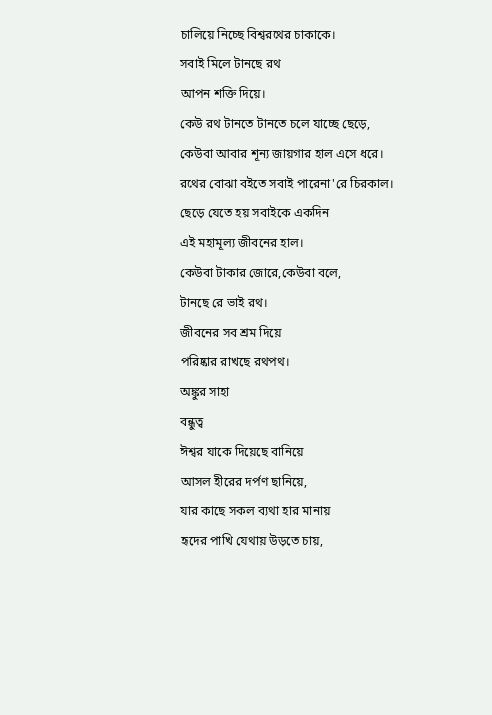চালিয়ে নিচ্ছে বিশ্বরথের চাকাকে।
সবাই মিলে টানছে রথ
আপন শক্তি দিয়ে।
কেউ রথ টানতে টানতে চলে যাচ্ছে ছেড়ে,
কেউবা আবার শূন্য জায়গার হাল এসে ধরে।
রথের বোঝা বইতে সবাই পারেনা'রে চিরকাল।
ছেড়ে যেতে হয় সবাইকে একদিন
এই মহামূল্য জীবনের হাল।
কেউবা টাকার জোরে,কেউবা বলে,
টানছে রে ভাই রথ।
জীবনের সব শ্রম দিয়ে
পরিষ্কার রাখছে রথপথ।
অঙ্কুর সাহা
বন্ধুত্ব
ঈশ্বর যাকে দিয়েছে বানিয়ে
আসল হীরের দর্পণ ছানিয়ে,
যার কাছে সকল ব্যথা হার মানায়
হৃদের পাখি যেথায় উড়তে চায়,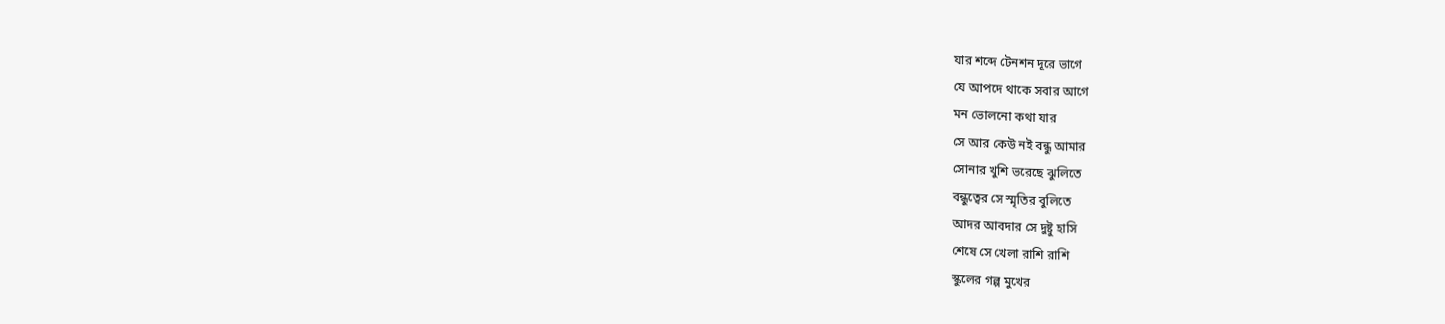যার শব্দে টেনশন দূরে ভাগে
যে আপদে থাকে সবার আগে
মন ভোলনো কথা যার
সে আর কেউ নই বন্ধু আমার
সোনার খুশি ভরেছে ঝুলিতে
বন্ধুত্বের সে স্মৃতির বুলিতে
আদর আবদার সে দুষ্টু হাসি
শেষে সে খেলা রাশি রাশি
স্কুলের গল্প মুখের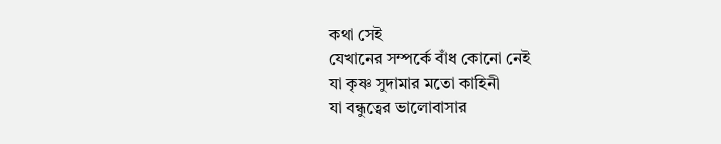কথা সেই
যেখানের সম্পর্কে বাঁধ কোনো নেই
যা কৃষ্ণ সুদামার মতো কাহিনী
যা বন্ধুত্বের ভালোবাসার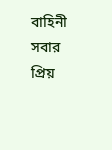বাহিনী
সবার প্রিয়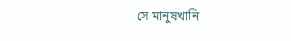সে মানুষখানি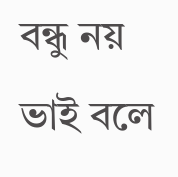বন্ধু নয় ভাই বলে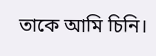তাকে আমি চিনি।